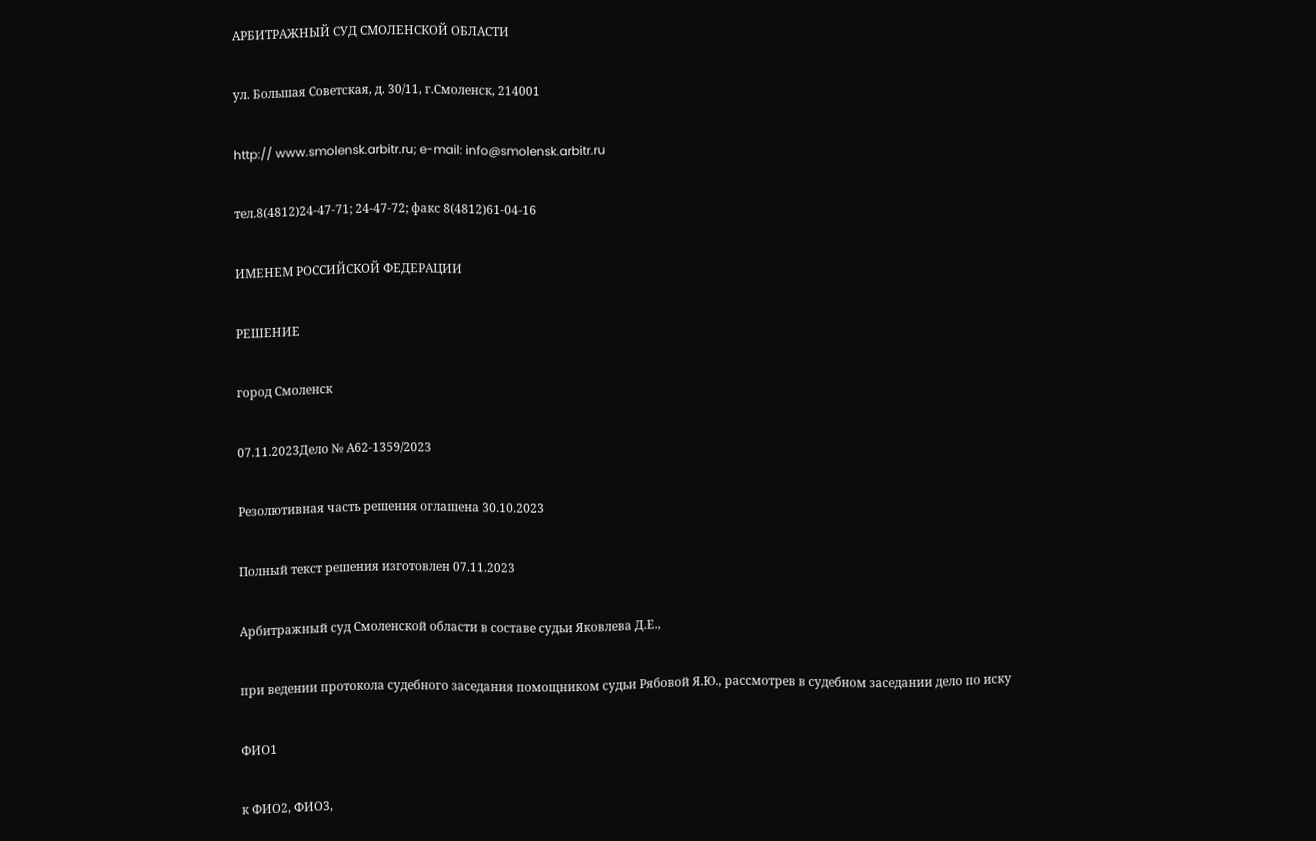АРБИТРАЖНЫЙ СУД СМОЛЕНСКОЙ ОБЛАСТИ

ул. Большая Советская, д. 30/11, г.Смоленск, 214001

http:// www.smolensk.arbitr.ru; e-mail: info@smolensk.arbitr.ru

тел.8(4812)24-47-71; 24-47-72; факс 8(4812)61-04-16

ИМЕНЕМ РОССИЙСКОЙ ФЕДЕРАЦИИ

РЕШЕНИЕ

город Смоленск

07.11.2023Дело № А62-1359/2023

Резолютивная часть решения оглашена 30.10.2023

Полный текст решения изготовлен 07.11.2023

Арбитражный суд Смоленской области в составе судьи Яковлева Д.Е.,

при ведении протокола судебного заседания помощником судьи Рябовой Я.Ю., рассмотрев в судебном заседании дело по иску

ФИО1

к ФИО2, ФИО3,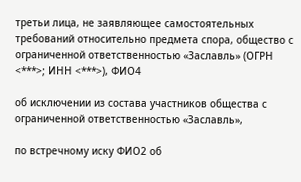третьи лица, не заявляющее самостоятельных требований относительно предмета спора, общество с ограниченной ответственностью «Заславль» (ОГРН <***>; ИНН <***>), ФИО4

об исключении из состава участников общества с ограниченной ответственностью «Заславль»,

по встречному иску ФИО2 об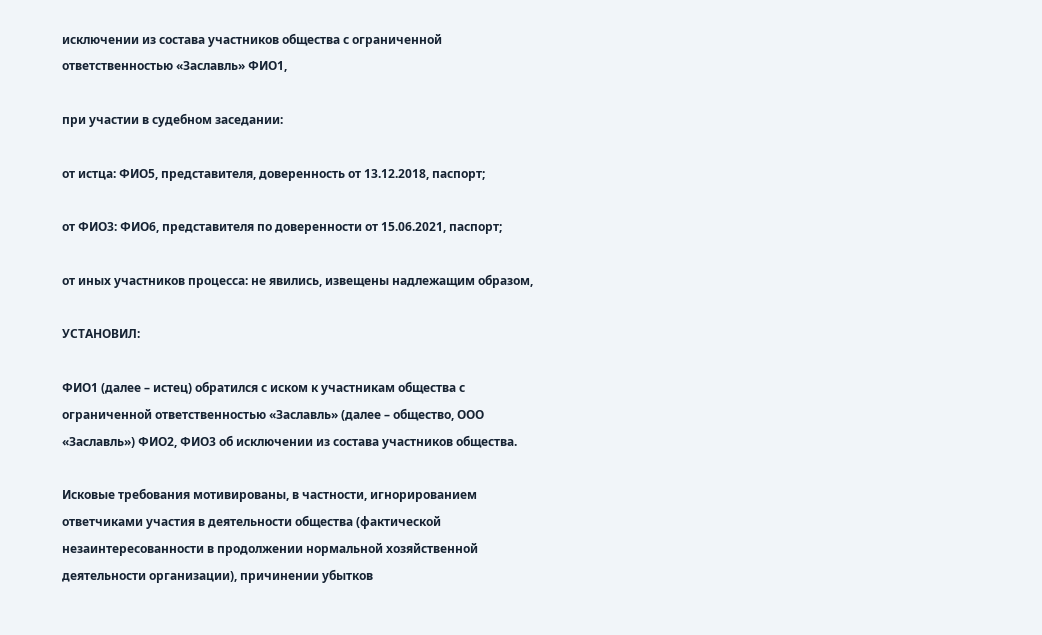исключении из состава участников общества с ограниченной ответственностью «Заславль» ФИО1,

при участии в судебном заседании:

от истца: ФИО5, представителя, доверенность от 13.12.2018, паспорт;

от ФИО3: ФИО6, представителя по доверенности от 15.06.2021, паспорт;

от иных участников процесса: не явились, извещены надлежащим образом,

УСТАНОВИЛ:

ФИО1 (далее – истец) обратился с иском к участникам общества с ограниченной ответственностью «Заславль» (далее – общество, ООО «Заславль») ФИО2, ФИО3 об исключении из состава участников общества.

Исковые требования мотивированы, в частности, игнорированием ответчиками участия в деятельности общества (фактической незаинтересованности в продолжении нормальной хозяйственной деятельности организации), причинении убытков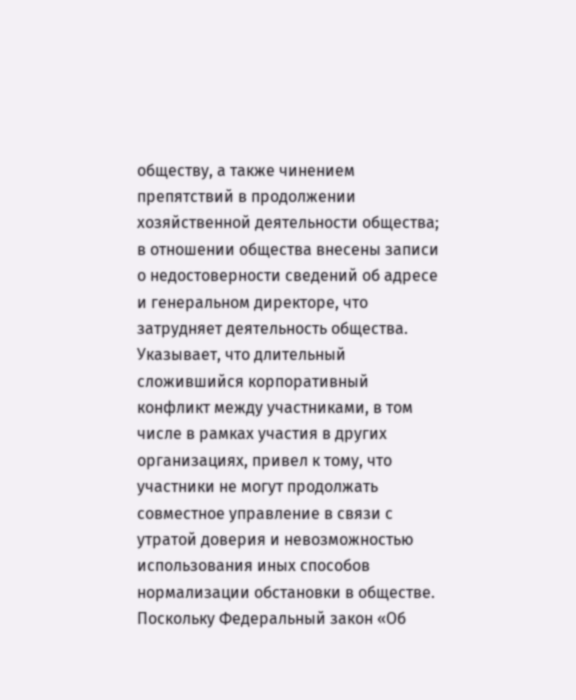обществу, а также чинением препятствий в продолжении хозяйственной деятельности общества; в отношении общества внесены записи о недостоверности сведений об адресе и генеральном директоре, что затрудняет деятельность общества. Указывает, что длительный сложившийся корпоративный конфликт между участниками, в том числе в рамках участия в других организациях, привел к тому, что участники не могут продолжать совместное управление в связи с утратой доверия и невозможностью использования иных способов нормализации обстановки в обществе. Поскольку Федеральный закон «Об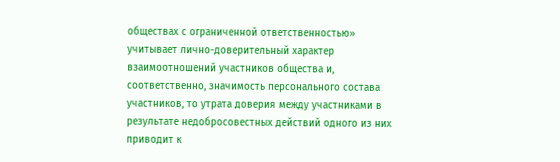обществах с ограниченной ответственностью» учитывает лично-доверительный характер взаимоотношений участников общества и, соответственно, значимость персонального состава участников, то утрата доверия между участниками в результате недобросовестных действий одного из них приводит к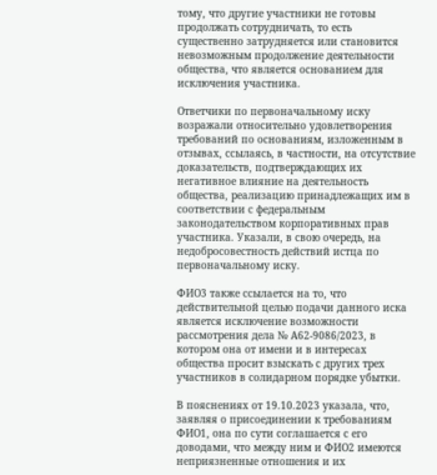тому, что другие участники не готовы продолжать сотрудничать, то есть существенно затрудняется или становится невозможным продолжение деятельности общества, что является основанием для исключения участника.

Ответчики по первоначальному иску возражали относительно удовлетворения требований по основаниям, изложенным в отзывах, ссылаясь, в частности, на отсутствие доказательств, подтверждающих их негативное влияние на деятельность общества, реализацию принадлежащих им в соответствии с федеральным законодательством корпоративных прав участника. Указали, в свою очередь, на недобросовестность действий истца по первоначальному иску.

ФИО3 также ссылается на то, что действительной целью подачи данного иска является исключение возможности рассмотрения дела № А62-9086/2023, в котором она от имени и в интересах общества просит взыскать с других трех участников в солидарном порядке убытки.

В пояснениях от 19.10.2023 указала, что, заявляя о присоединении к требованиям ФИО1, она по сути соглашается с его доводами, что между ним и ФИО2 имеются неприязненные отношения и их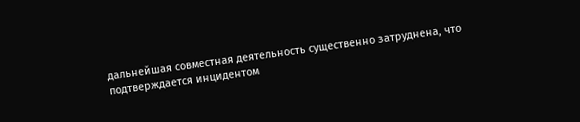дальнейшая совместная деятельность существенно затруднена, что подтверждается инцидентом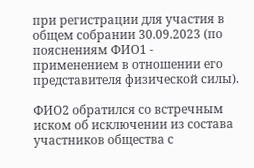при регистрации для участия в общем собрании 30.09.2023 (по пояснениям ФИО1 - применением в отношении его представителя физической силы).

ФИО2 обратился со встречным иском об исключении из состава участников общества с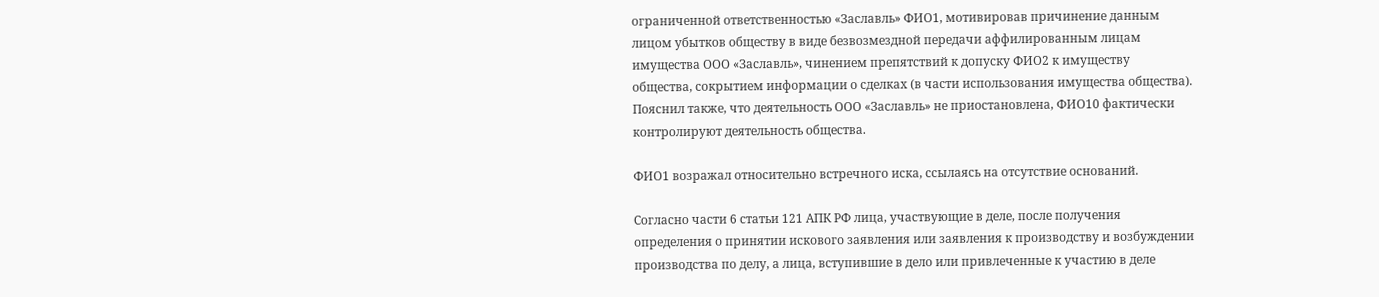ограниченной ответственностью «Заславль» ФИО1, мотивировав причинение данным лицом убытков обществу в виде безвозмездной передачи аффилированным лицам имущества ООО «Заславль», чинением препятствий к допуску ФИО2 к имуществу общества, сокрытием информации о сделках (в части использования имущества общества). Пояснил также, что деятельность ООО «Заславль» не приостановлена, ФИО10 фактически контролируют деятельность общества.

ФИО1 возражал относительно встречного иска, ссылаясь на отсутствие оснований.

Согласно части 6 статьи 121 АПК РФ лица, участвующие в деле, после получения определения о принятии искового заявления или заявления к производству и возбуждении производства по делу, а лица, вступившие в дело или привлеченные к участию в деле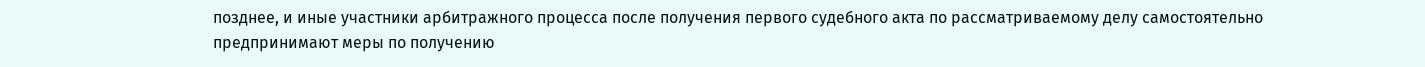позднее, и иные участники арбитражного процесса после получения первого судебного акта по рассматриваемому делу самостоятельно предпринимают меры по получению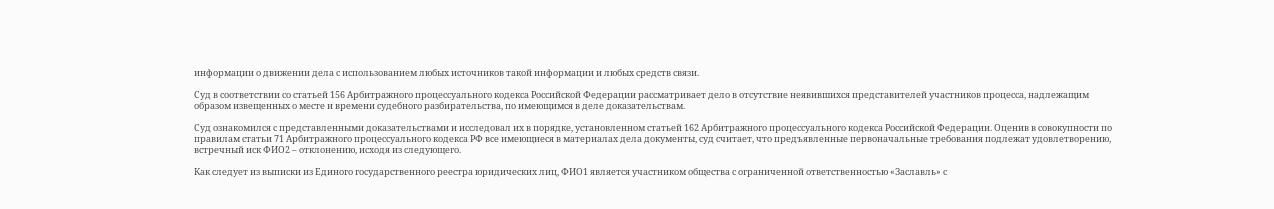информации о движении дела с использованием любых источников такой информации и любых средств связи.

Суд в соответствии со статьей 156 Арбитражного процессуального кодекса Российской Федерации рассматривает дело в отсутствие неявившихся представителей участников процесса, надлежащим образом извещенных о месте и времени судебного разбирательства, по имеющимся в деле доказательствам.

Суд ознакомился с представленными доказательствами и исследовал их в порядке, установленном статьей 162 Арбитражного процессуального кодекса Российской Федерации. Оценив в совокупности по правилам статьи 71 Арбитражного процессуального кодекса РФ все имеющиеся в материалах дела документы, суд считает, что предъявленные первоначальные требования подлежат удовлетворению, встречный иск ФИО2 – отклонению, исходя из следующего.

Как следует из выписки из Единого государственного реестра юридических лиц, ФИО1 является участником общества с ограниченной ответственностью «Заславль» с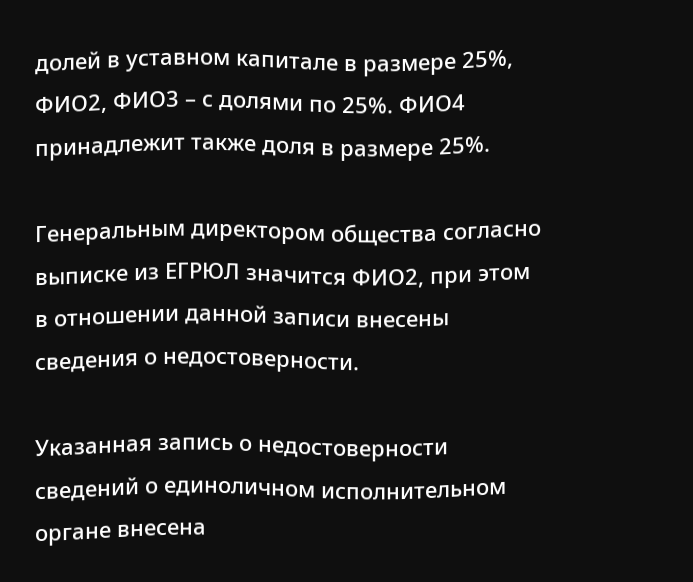долей в уставном капитале в размере 25%, ФИО2, ФИО3 – с долями по 25%. ФИО4 принадлежит также доля в размере 25%.

Генеральным директором общества согласно выписке из ЕГРЮЛ значится ФИО2, при этом в отношении данной записи внесены сведения о недостоверности.

Указанная запись о недостоверности сведений о единоличном исполнительном органе внесена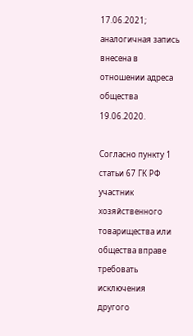17.06.2021; аналогичная запись внесена в отношении адреса общества 19.06.2020.

Согласно пункту 1 статьи 67 ГК РФ участник хозяйственного товарищества или общества вправе требовать исключения другого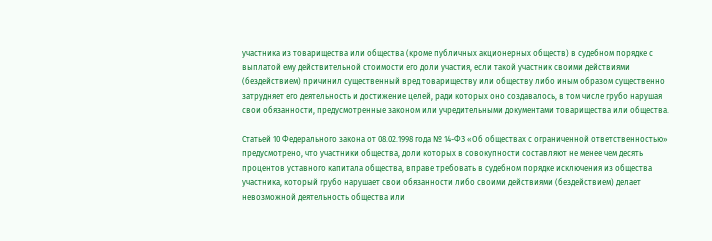участника из товарищества или общества (кроме публичных акционерных обществ) в судебном порядке с выплатой ему действительной стоимости его доли участия, если такой участник своими действиями (бездействием) причинил существенный вред товариществу или обществу либо иным образом существенно затрудняет его деятельность и достижение целей, ради которых оно создавалось, в том числе грубо нарушая свои обязанности, предусмотренные законом или учредительными документами товарищества или общества.

Статьей 10 Федерального закона от 08.02.1998 года № 14-ФЗ «Об обществах с ограниченной ответственностью» предусмотрено, что участники общества, доли которых в совокупности составляют не менее чем десять процентов уставного капитала общества, вправе требовать в судебном порядке исключения из общества участника, который грубо нарушает свои обязанности либо своими действиями (бездействием) делает невозможной деятельность общества или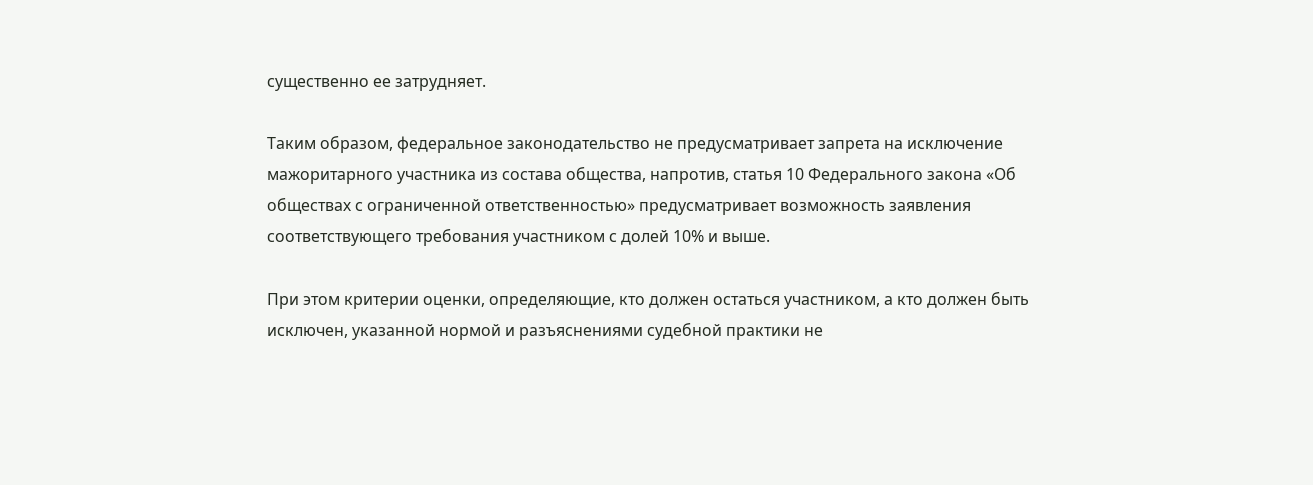существенно ее затрудняет.

Таким образом, федеральное законодательство не предусматривает запрета на исключение мажоритарного участника из состава общества, напротив, статья 10 Федерального закона «Об обществах с ограниченной ответственностью» предусматривает возможность заявления соответствующего требования участником с долей 10% и выше.

При этом критерии оценки, определяющие, кто должен остаться участником, а кто должен быть исключен, указанной нормой и разъяснениями судебной практики не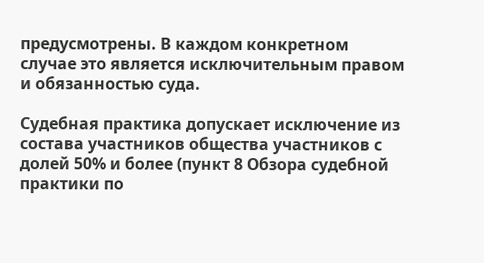предусмотрены. В каждом конкретном случае это является исключительным правом и обязанностью суда.

Судебная практика допускает исключение из состава участников общества участников с долей 50% и более (пункт 8 Обзора судебной практики по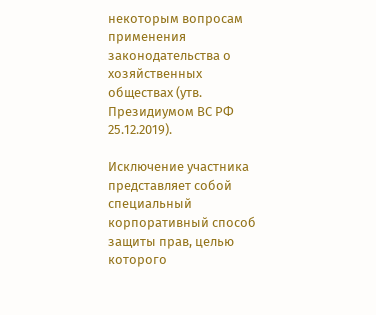некоторым вопросам применения законодательства о хозяйственных обществах (утв. Президиумом ВС РФ 25.12.2019).

Исключение участника представляет собой специальный корпоративный способ защиты прав, целью которого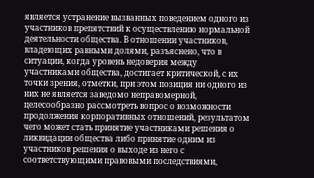является устранение вызванных поведением одного из участников препятствий к осуществлению нормальной деятельности общества. В отношении участников, владеющих равными долями, разъяснено, что в ситуации, когда уровень недоверия между участниками общества, достигает критической, с их точки зрения, отметки, при этом позиция ни одного из них не является заведомо неправомерной, целесообразно рассмотреть вопрос о возможности продолжения корпоративных отношений, результатом чего может стать принятие участниками решения о ликвидации общества либо принятие одним из участников решения о выходе из него с соответствующими правовыми последствиями,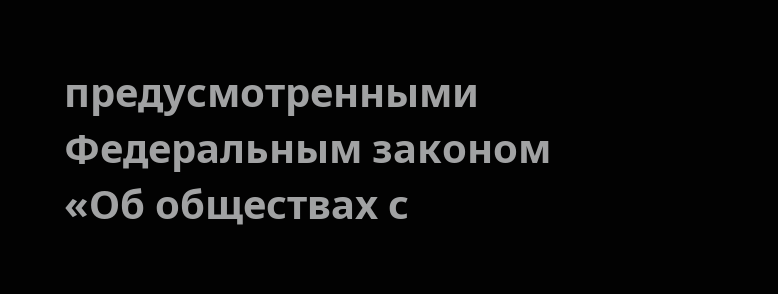предусмотренными Федеральным законом «Об обществах с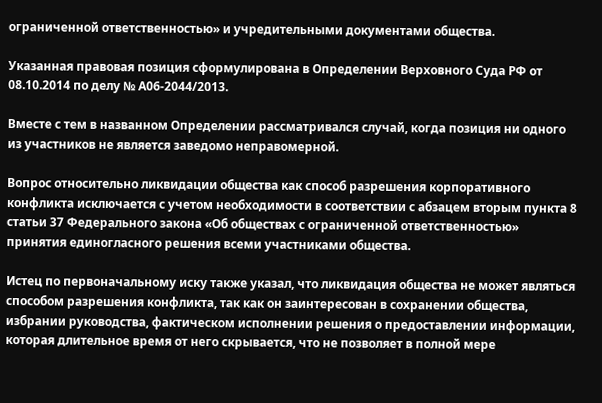ограниченной ответственностью» и учредительными документами общества.

Указанная правовая позиция сформулирована в Определении Верховного Суда РФ от 08.10.2014 по делу № А06-2044/2013.

Вместе с тем в названном Определении рассматривался случай, когда позиция ни одного из участников не является заведомо неправомерной.

Вопрос относительно ликвидации общества как способ разрешения корпоративного конфликта исключается с учетом необходимости в соответствии с абзацем вторым пункта 8 статьи 37 Федерального закона «Об обществах с ограниченной ответственностью» принятия единогласного решения всеми участниками общества.

Истец по первоначальному иску также указал, что ликвидация общества не может являться способом разрешения конфликта, так как он заинтересован в сохранении общества, избрании руководства, фактическом исполнении решения о предоставлении информации, которая длительное время от него скрывается, что не позволяет в полной мере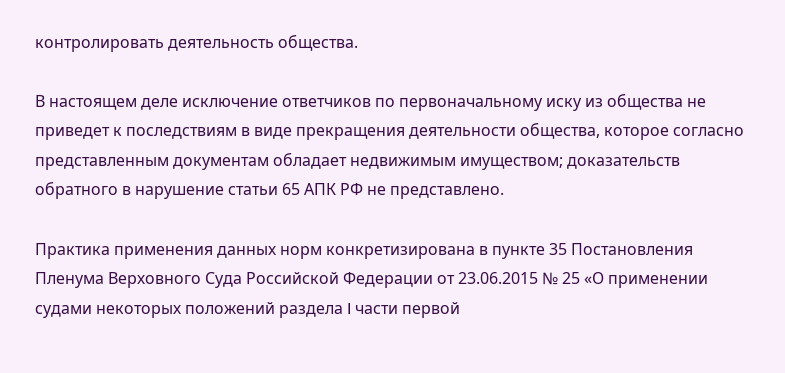контролировать деятельность общества.

В настоящем деле исключение ответчиков по первоначальному иску из общества не приведет к последствиям в виде прекращения деятельности общества, которое согласно представленным документам обладает недвижимым имуществом; доказательств обратного в нарушение статьи 65 АПК РФ не представлено.

Практика применения данных норм конкретизирована в пункте 35 Постановления Пленума Верховного Суда Российской Федерации от 23.06.2015 № 25 «О применении судами некоторых положений раздела I части первой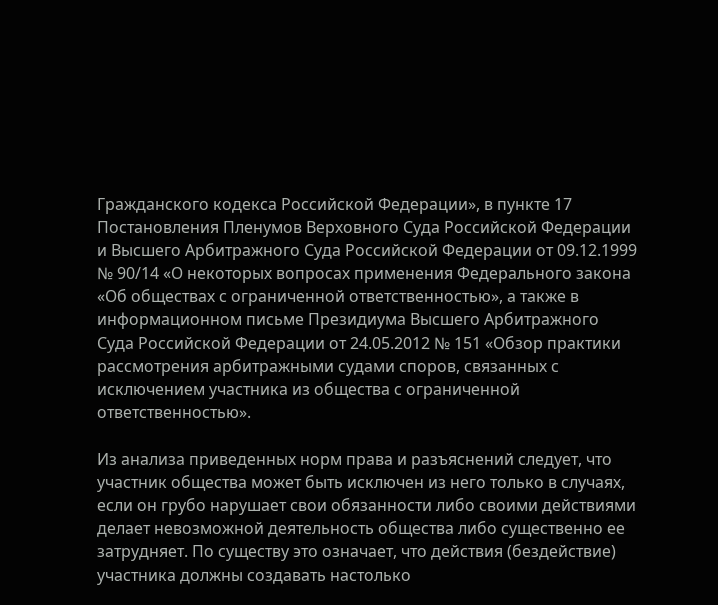Гражданского кодекса Российской Федерации», в пункте 17 Постановления Пленумов Верховного Суда Российской Федерации и Высшего Арбитражного Суда Российской Федерации от 09.12.1999 № 90/14 «О некоторых вопросах применения Федерального закона «Об обществах с ограниченной ответственностью», а также в информационном письме Президиума Высшего Арбитражного Суда Российской Федерации от 24.05.2012 № 151 «Обзор практики рассмотрения арбитражными судами споров, связанных с исключением участника из общества с ограниченной ответственностью».

Из анализа приведенных норм права и разъяснений следует, что участник общества может быть исключен из него только в случаях, если он грубо нарушает свои обязанности либо своими действиями делает невозможной деятельность общества либо существенно ее затрудняет. По существу это означает, что действия (бездействие) участника должны создавать настолько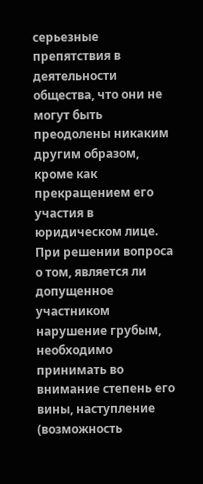серьезные препятствия в деятельности общества, что они не могут быть преодолены никаким другим образом, кроме как прекращением его участия в юридическом лице. При решении вопроса о том, является ли допущенное участником нарушение грубым, необходимо принимать во внимание степень его вины, наступление (возможность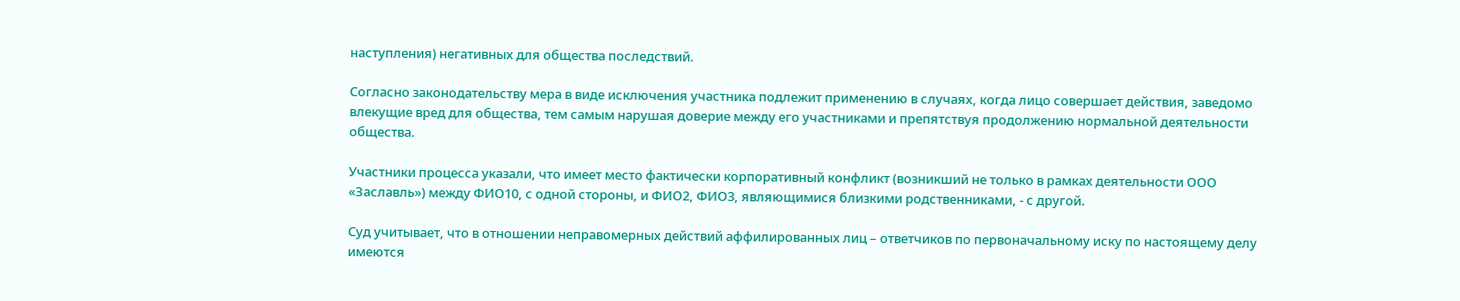наступления) негативных для общества последствий.

Согласно законодательству мера в виде исключения участника подлежит применению в случаях, когда лицо совершает действия, заведомо влекущие вред для общества, тем самым нарушая доверие между его участниками и препятствуя продолжению нормальной деятельности общества.

Участники процесса указали, что имеет место фактически корпоративный конфликт (возникший не только в рамках деятельности ООО «Заславль») между ФИО10, с одной стороны, и ФИО2, ФИО3, являющимися близкими родственниками, - с другой.

Суд учитывает, что в отношении неправомерных действий аффилированных лиц – ответчиков по первоначальному иску по настоящему делу имеются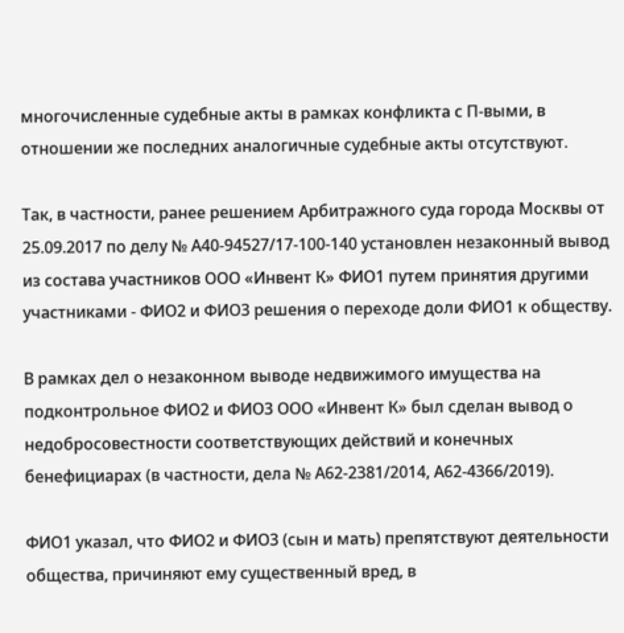многочисленные судебные акты в рамках конфликта с П-выми, в отношении же последних аналогичные судебные акты отсутствуют.

Так, в частности, ранее решением Арбитражного суда города Москвы от 25.09.2017 по делу № А40-94527/17-100-140 установлен незаконный вывод из состава участников ООО «Инвент К» ФИО1 путем принятия другими участниками - ФИО2 и ФИО3 решения о переходе доли ФИО1 к обществу.

В рамках дел о незаконном выводе недвижимого имущества на подконтрольное ФИО2 и ФИО3 ООО «Инвент К» был сделан вывод о недобросовестности соответствующих действий и конечных бенефициарах (в частности, дела № А62-2381/2014, А62-4366/2019).

ФИО1 указал, что ФИО2 и ФИО3 (сын и мать) препятствуют деятельности общества, причиняют ему существенный вред, в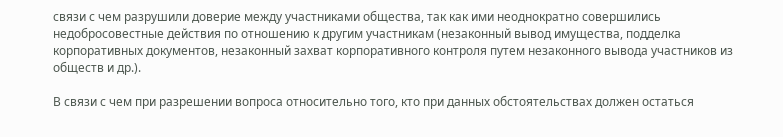связи с чем разрушили доверие между участниками общества, так как ими неоднократно совершились недобросовестные действия по отношению к другим участникам (незаконный вывод имущества, подделка корпоративных документов, незаконный захват корпоративного контроля путем незаконного вывода участников из обществ и др.).

В связи с чем при разрешении вопроса относительно того, кто при данных обстоятельствах должен остаться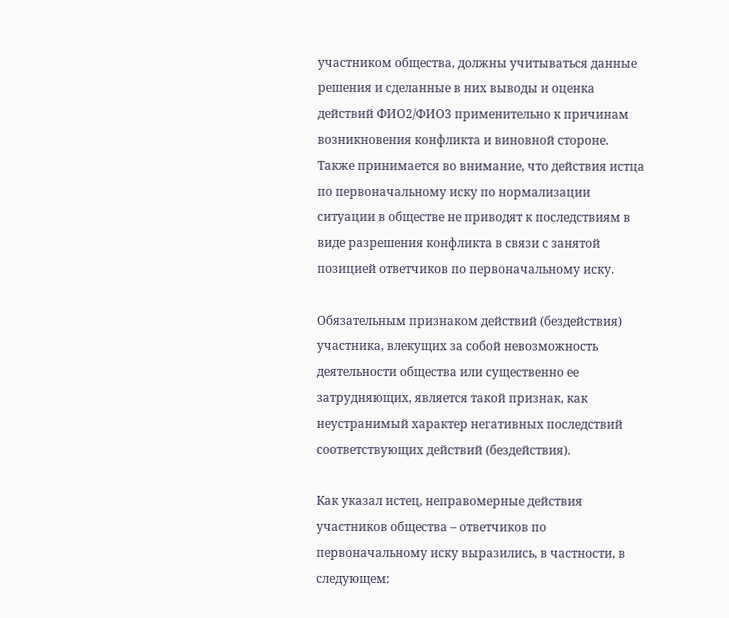участником общества, должны учитываться данные решения и сделанные в них выводы и оценка действий ФИО2/ФИО3 применительно к причинам возникновения конфликта и виновной стороне. Также принимается во внимание, что действия истца по первоначальному иску по нормализации ситуации в обществе не приводят к последствиям в виде разрешения конфликта в связи с занятой позицией ответчиков по первоначальному иску.

Обязательным признаком действий (бездействия) участника, влекущих за собой невозможность деятельности общества или существенно ее затрудняющих, является такой признак, как неустранимый характер негативных последствий соответствующих действий (бездействия).

Как указал истец, неправомерные действия участников общества – ответчиков по первоначальному иску выразились, в частности, в следующем: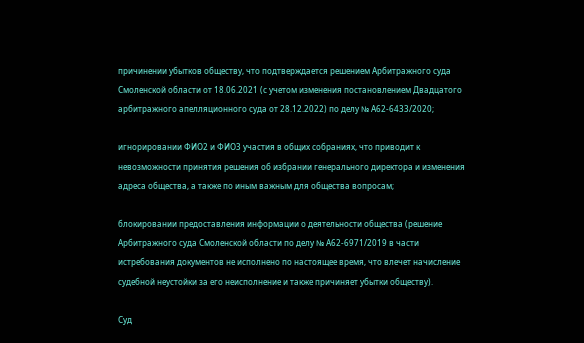причинении убытков обществу, что подтверждается решением Арбитражного суда Смоленской области от 18.06.2021 (с учетом изменения постановлением Двадцатого арбитражного апелляционного суда от 28.12.2022) по делу № А62-6433/2020;

игнорировании ФИО2 и ФИО3 участия в общих собраниях, что приводит к невозможности принятия решения об избрании генерального директора и изменения адреса общества, а также по иным важным для общества вопросам;

блокировании предоставления информации о деятельности общества (решение Арбитражного суда Смоленской области по делу № А62-6971/2019 в части истребования документов не исполнено по настоящее время, что влечет начисление судебной неустойки за его неисполнение и также причиняет убытки обществу).

Суд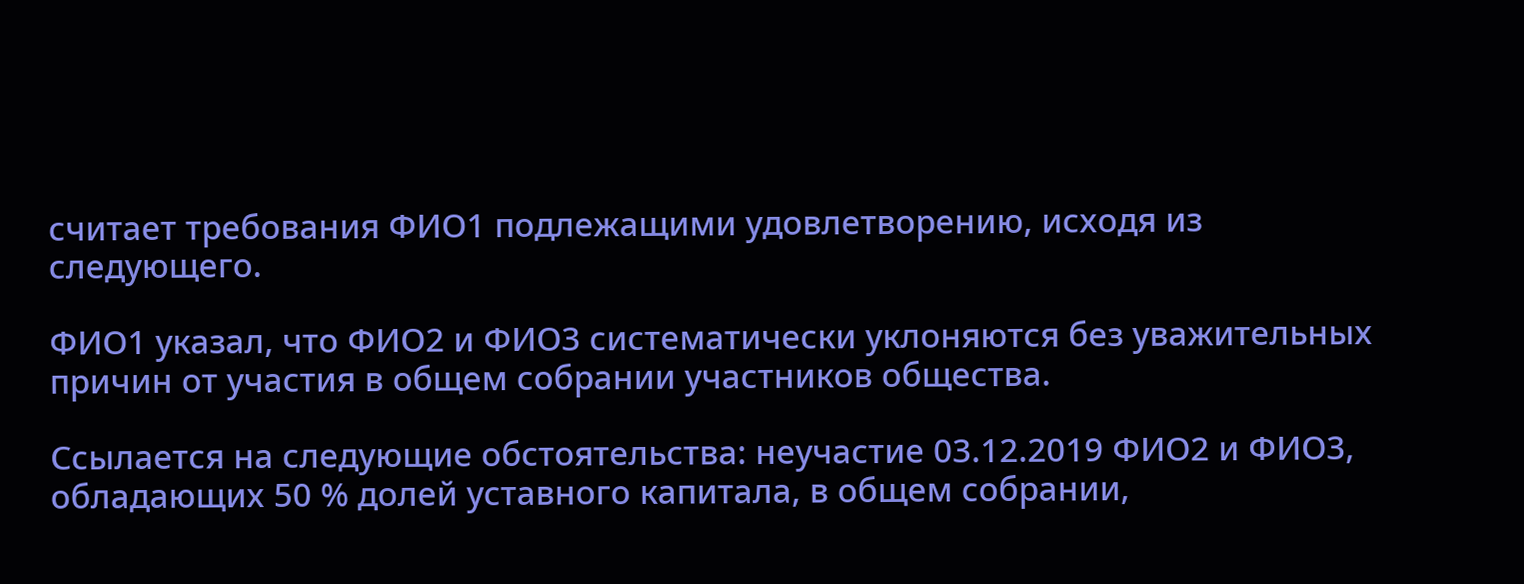считает требования ФИО1 подлежащими удовлетворению, исходя из следующего.

ФИО1 указал, что ФИО2 и ФИО3 систематически уклоняются без уважительных причин от участия в общем собрании участников общества.

Ссылается на следующие обстоятельства: неучастие 03.12.2019 ФИО2 и ФИО3, обладающих 50 % долей уставного капитала, в общем собрании,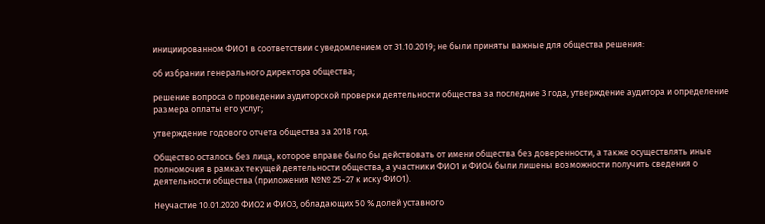инициированном ФИО1 в соответствии с уведомлением от 31.10.2019; не были приняты важные для общества решения:

об избрании генерального директора общества;

решение вопроса о проведении аудиторской проверки деятельности общества за последние 3 года, утверждение аудитора и определение размера оплаты его услуг;

утверждение годового отчета общества за 2018 год.

Общество осталось без лица, которое вправе было бы действовать от имени общества без доверенности, а также осуществлять иные полномочия в рамках текущей деятельности общества, а участники ФИО1 и ФИО4 были лишены возможности получить сведения о деятельности общества (приложения №№ 25-27 к иску ФИО1).

Неучастие 10.01.2020 ФИО2 и ФИО3, обладающих 50 % долей уставного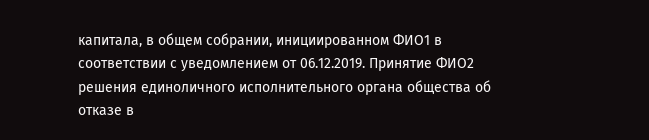капитала, в общем собрании, инициированном ФИО1 в соответствии с уведомлением от 06.12.2019. Принятие ФИО2 решения единоличного исполнительного органа общества об отказе в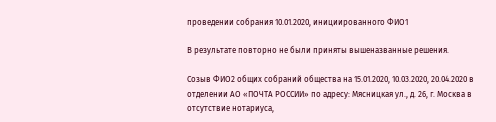проведении собрания 10.01.2020, инициированного ФИО1

В результате повторно не были приняты вышеназванные решения.

Созыв ФИО2 общих собраний общества на 15.01.2020, 10.03.2020, 20.04.2020 в отделении АО «ПОЧТА РОССИИ» по адресу: Мясницкая ул., д. 26, г. Москва в отсутствие нотариуса,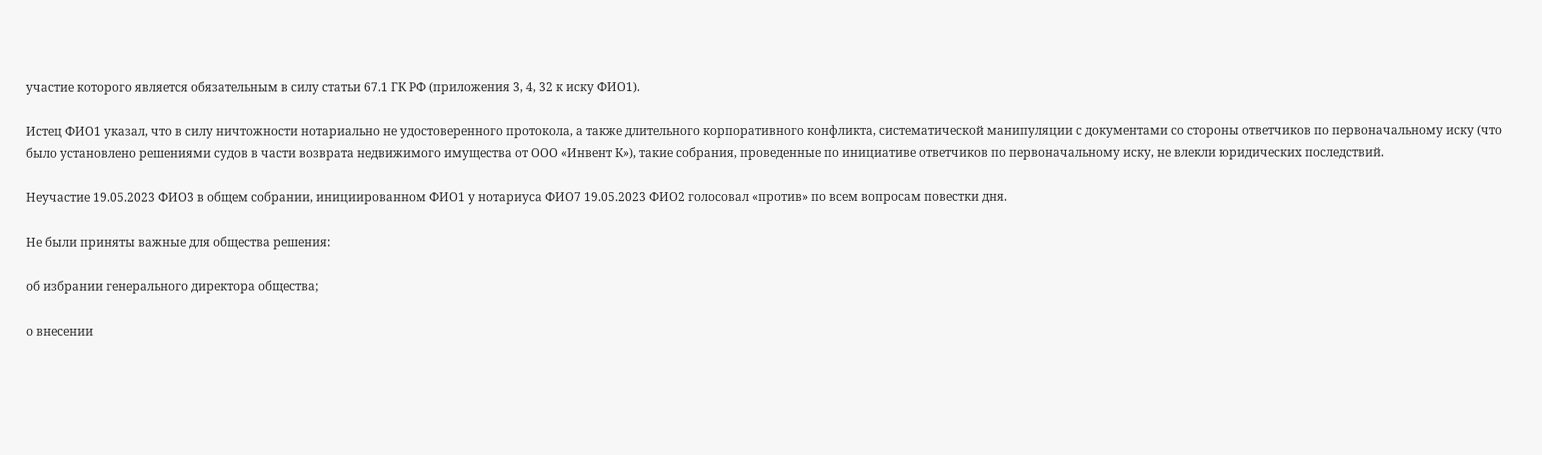участие которого является обязательным в силу статьи 67.1 ГК РФ (приложения 3, 4, 32 к иску ФИО1).

Истец ФИО1 указал, что в силу ничтожности нотариально не удостоверенного протокола, а также длительного корпоративного конфликта, систематической манипуляции с документами со стороны ответчиков по первоначальному иску (что было установлено решениями судов в части возврата недвижимого имущества от ООО «Инвент К»), такие собрания, проведенные по инициативе ответчиков по первоначальному иску, не влекли юридических последствий.

Неучастие 19.05.2023 ФИО3 в общем собрании, инициированном ФИО1 у нотариуса ФИО7 19.05.2023 ФИО2 голосовал «против» по всем вопросам повестки дня.

Не были приняты важные для общества решения:

об избрании генерального директора общества;

о внесении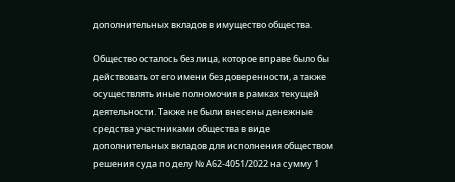дополнительных вкладов в имущество общества.

Общество осталось без лица, которое вправе было бы действовать от его имени без доверенности, а также осуществлять иные полномочия в рамках текущей деятельности. Также не были внесены денежные средства участниками общества в виде дополнительных вкладов для исполнения обществом решения суда по делу № А62-4051/2022 на сумму 1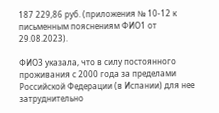187 229,86 руб. (приложения № 10-12 к письменным пояснениям ФИО1 от 29.08.2023).

ФИО3 указала, что в силу постоянного проживания с 2000 года за пределами Российской Федерации (в Испании) для нее затруднительно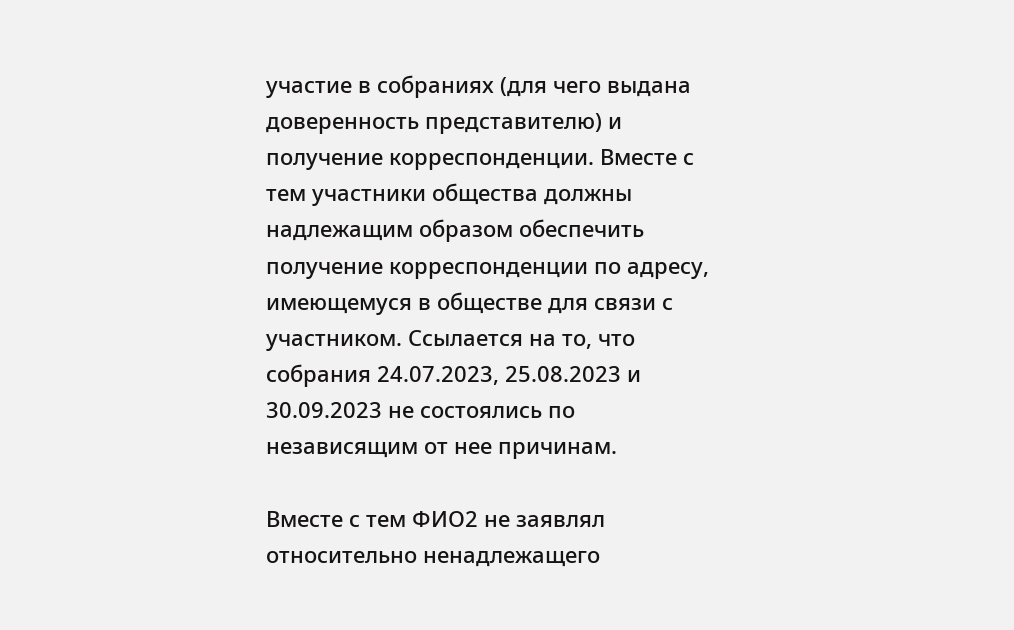участие в собраниях (для чего выдана доверенность представителю) и получение корреспонденции. Вместе с тем участники общества должны надлежащим образом обеспечить получение корреспонденции по адресу, имеющемуся в обществе для связи с участником. Ссылается на то, что собрания 24.07.2023, 25.08.2023 и 30.09.2023 не состоялись по независящим от нее причинам.

Вместе с тем ФИО2 не заявлял относительно ненадлежащего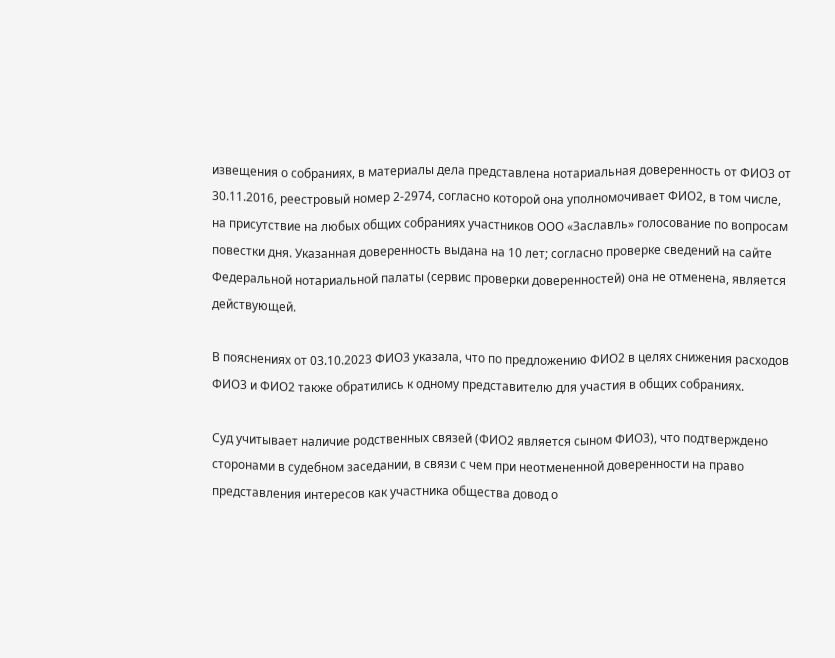извещения о собраниях, в материалы дела представлена нотариальная доверенность от ФИО3 от 30.11.2016, реестровый номер 2-2974, согласно которой она уполномочивает ФИО2, в том числе, на присутствие на любых общих собраниях участников ООО «Заславль» голосование по вопросам повестки дня. Указанная доверенность выдана на 10 лет; согласно проверке сведений на сайте Федеральной нотариальной палаты (сервис проверки доверенностей) она не отменена, является действующей.

В пояснениях от 03.10.2023 ФИО3 указала, что по предложению ФИО2 в целях снижения расходов ФИО3 и ФИО2 также обратились к одному представителю для участия в общих собраниях.

Суд учитывает наличие родственных связей (ФИО2 является сыном ФИО3), что подтверждено сторонами в судебном заседании, в связи с чем при неотмененной доверенности на право представления интересов как участника общества довод о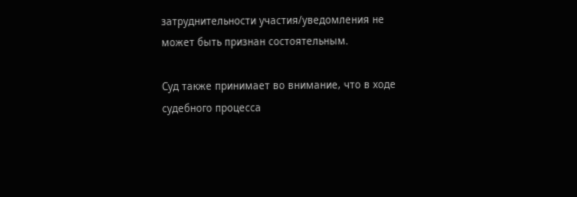затруднительности участия/уведомления не может быть признан состоятельным.

Суд также принимает во внимание, что в ходе судебного процесса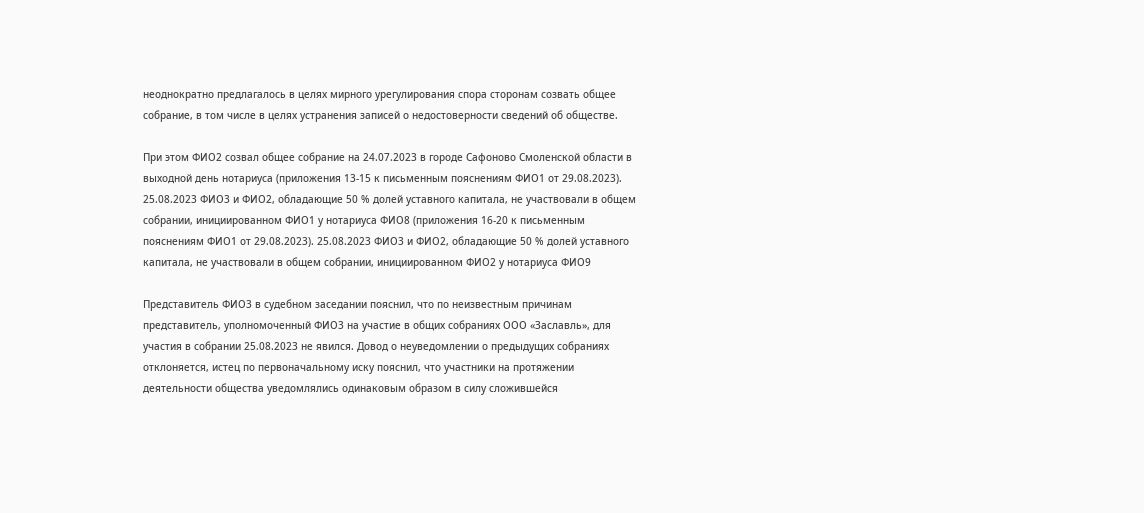неоднократно предлагалось в целях мирного урегулирования спора сторонам созвать общее собрание, в том числе в целях устранения записей о недостоверности сведений об обществе.

При этом ФИО2 созвал общее собрание на 24.07.2023 в городе Сафоново Смоленской области в выходной день нотариуса (приложения 13-15 к письменным пояснениям ФИО1 от 29.08.2023). 25.08.2023 ФИО3 и ФИО2, обладающие 50 % долей уставного капитала, не участвовали в общем собрании, инициированном ФИО1 у нотариуса ФИО8 (приложения 16-20 к письменным пояснениям ФИО1 от 29.08.2023). 25.08.2023 ФИО3 и ФИО2, обладающие 50 % долей уставного капитала, не участвовали в общем собрании, инициированном ФИО2 у нотариуса ФИО9

Представитель ФИО3 в судебном заседании пояснил, что по неизвестным причинам представитель, уполномоченный ФИО3 на участие в общих собраниях ООО «Заславль», для участия в собрании 25.08.2023 не явился. Довод о неуведомлении о предыдущих собраниях отклоняется, истец по первоначальному иску пояснил, что участники на протяжении деятельности общества уведомлялись одинаковым образом в силу сложившейся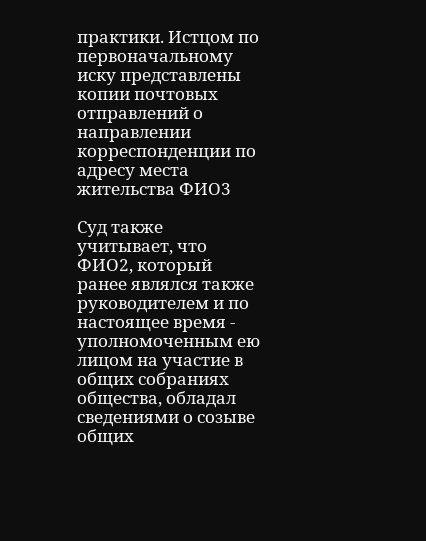практики. Истцом по первоначальному иску представлены копии почтовых отправлений о направлении корреспонденции по адресу места жительства ФИО3

Суд также учитывает, что ФИО2, который ранее являлся также руководителем и по настоящее время - уполномоченным ею лицом на участие в общих собраниях общества, обладал сведениями о созыве общих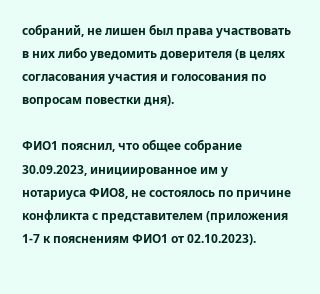собраний, не лишен был права участвовать в них либо уведомить доверителя (в целях согласования участия и голосования по вопросам повестки дня).

ФИО1 пояснил, что общее собрание 30.09.2023, инициированное им у нотариуса ФИО8, не состоялось по причине конфликта с представителем (приложения 1-7 к пояснениям ФИО1 от 02.10.2023).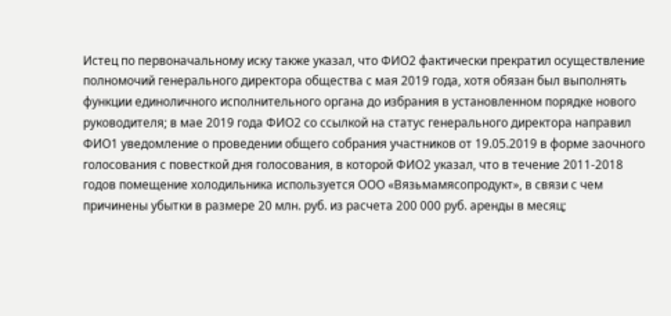Истец по первоначальному иску также указал, что ФИО2 фактически прекратил осуществление полномочий генерального директора общества с мая 2019 года, хотя обязан был выполнять функции единоличного исполнительного органа до избрания в установленном порядке нового руководителя; в мае 2019 года ФИО2 со ссылкой на статус генерального директора направил ФИО1 уведомление о проведении общего собрания участников от 19.05.2019 в форме заочного голосования с повесткой дня голосования, в которой ФИО2 указал, что в течение 2011-2018 годов помещение холодильника используется ООО «Вязьмамясопродукт», в связи с чем причинены убытки в размере 20 млн. руб. из расчета 200 000 руб. аренды в месяц;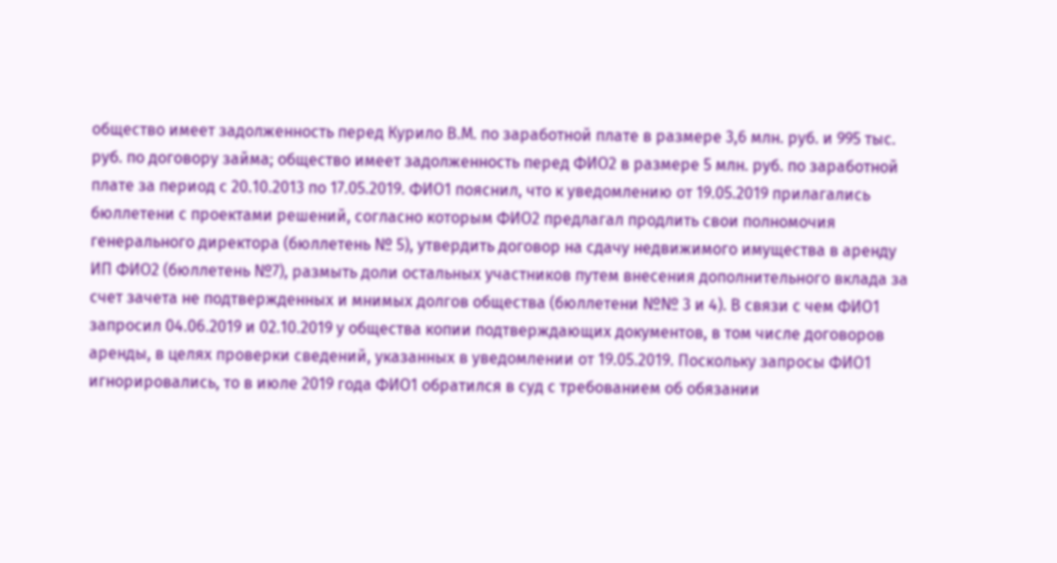общество имеет задолженность перед Курило В.М. по заработной плате в размере 3,6 млн. руб. и 995 тыс. руб. по договору займа; общество имеет задолженность перед ФИО2 в размере 5 млн. руб. по заработной плате за период с 20.10.2013 по 17.05.2019. ФИО1 пояснил, что к уведомлению от 19.05.2019 прилагались бюллетени с проектами решений, согласно которым ФИО2 предлагал продлить свои полномочия генерального директора (бюллетень № 5), утвердить договор на сдачу недвижимого имущества в аренду ИП ФИО2 (бюллетень №7), размыть доли остальных участников путем внесения дополнительного вклада за счет зачета не подтвержденных и мнимых долгов общества (бюллетени №№ 3 и 4). В связи с чем ФИО1 запросил 04.06.2019 и 02.10.2019 у общества копии подтверждающих документов, в том числе договоров аренды, в целях проверки сведений, указанных в уведомлении от 19.05.2019. Поскольку запросы ФИО1 игнорировались, то в июле 2019 года ФИО1 обратился в суд с требованием об обязании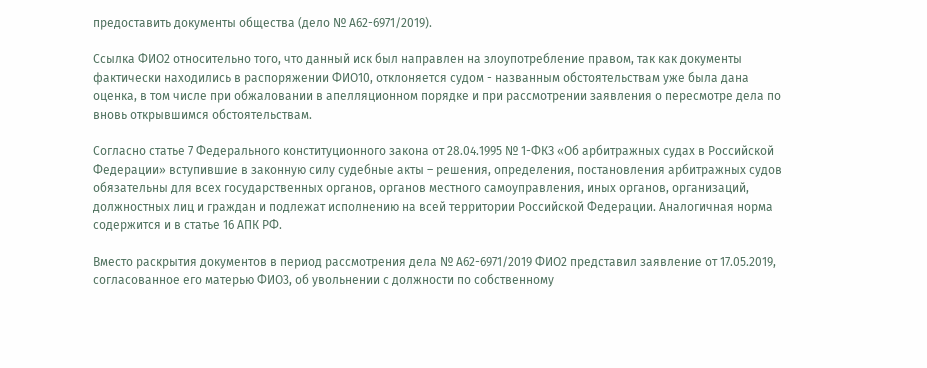предоставить документы общества (дело № А62-6971/2019).

Ссылка ФИО2 относительно того, что данный иск был направлен на злоупотребление правом, так как документы фактически находились в распоряжении ФИО10, отклоняется судом - названным обстоятельствам уже была дана оценка, в том числе при обжаловании в апелляционном порядке и при рассмотрении заявления о пересмотре дела по вновь открывшимся обстоятельствам.

Согласно статье 7 Федерального конституционного закона от 28.04.1995 № 1-ФКЗ «Об арбитражных судах в Российской Федерации» вступившие в законную силу судебные акты – решения, определения, постановления арбитражных судов обязательны для всех государственных органов, органов местного самоуправления, иных органов, организаций, должностных лиц и граждан и подлежат исполнению на всей территории Российской Федерации. Аналогичная норма содержится и в статье 16 АПК РФ.

Вместо раскрытия документов в период рассмотрения дела № А62-6971/2019 ФИО2 представил заявление от 17.05.2019, согласованное его матерью ФИО3, об увольнении с должности по собственному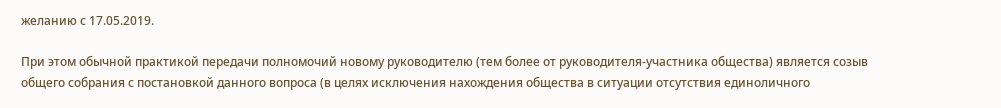желанию с 17.05.2019.

При этом обычной практикой передачи полномочий новому руководителю (тем более от руководителя-участника общества) является созыв общего собрания с постановкой данного вопроса (в целях исключения нахождения общества в ситуации отсутствия единоличного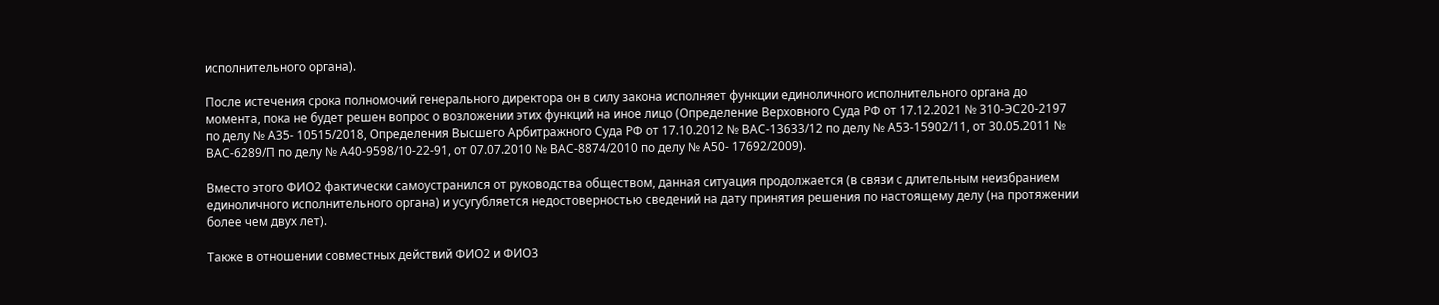исполнительного органа).

После истечения срока полномочий генерального директора он в силу закона исполняет функции единоличного исполнительного органа до момента, пока не будет решен вопрос о возложении этих функций на иное лицо (Определение Верховного Суда РФ от 17.12.2021 № 310-ЭС20-2197 по делу № А35- 10515/2018, Определения Высшего Арбитражного Суда РФ от 17.10.2012 № ВАС-13633/12 по делу № А53-15902/11, от 30.05.2011 № ВАС-6289/П по делу № А40-9598/10-22-91, от 07.07.2010 № ВАС-8874/2010 по делу № А50- 17692/2009).

Вместо этого ФИО2 фактически самоустранился от руководства обществом, данная ситуация продолжается (в связи с длительным неизбранием единоличного исполнительного органа) и усугубляется недостоверностью сведений на дату принятия решения по настоящему делу (на протяжении более чем двух лет).

Также в отношении совместных действий ФИО2 и ФИО3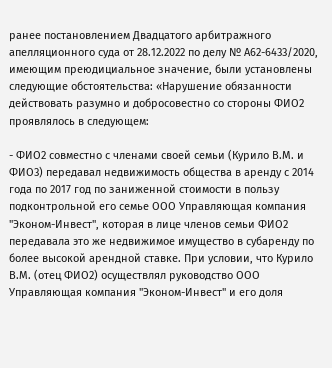ранее постановлением Двадцатого арбитражного апелляционного суда от 28.12.2022 по делу № А62-6433/2020, имеющим преюдициальное значение, были установлены следующие обстоятельства: «Нарушение обязанности действовать разумно и добросовестно со стороны ФИО2 проявлялось в следующем:

- ФИО2 совместно с членами своей семьи (Курило В.М. и ФИО3) передавал недвижимость общества в аренду с 2014 года по 2017 год по заниженной стоимости в пользу подконтрольной его семье ООО Управляющая компания "Эконом-Инвест", которая в лице членов семьи ФИО2 передавала это же недвижимое имущество в субаренду по более высокой арендной ставке. При условии, что Курило В.М. (отец ФИО2) осуществлял руководство ООО Управляющая компания "Эконом-Инвест" и его доля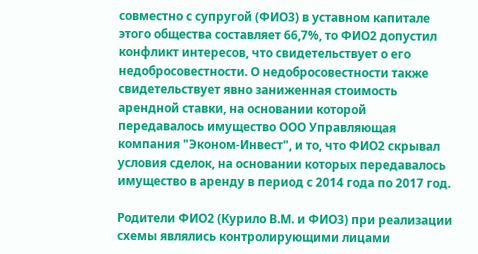совместно с супругой (ФИО3) в уставном капитале этого общества составляет 66,7%, то ФИО2 допустил конфликт интересов, что свидетельствует о его недобросовестности. О недобросовестности также свидетельствует явно заниженная стоимость арендной ставки, на основании которой передавалось имущество ООО Управляющая компания "Эконом-Инвест", и то, что ФИО2 скрывал условия сделок, на основании которых передавалось имущество в аренду в период с 2014 года по 2017 год.

Родители ФИО2 (Курило В.М. и ФИО3) при реализации схемы являлись контролирующими лицами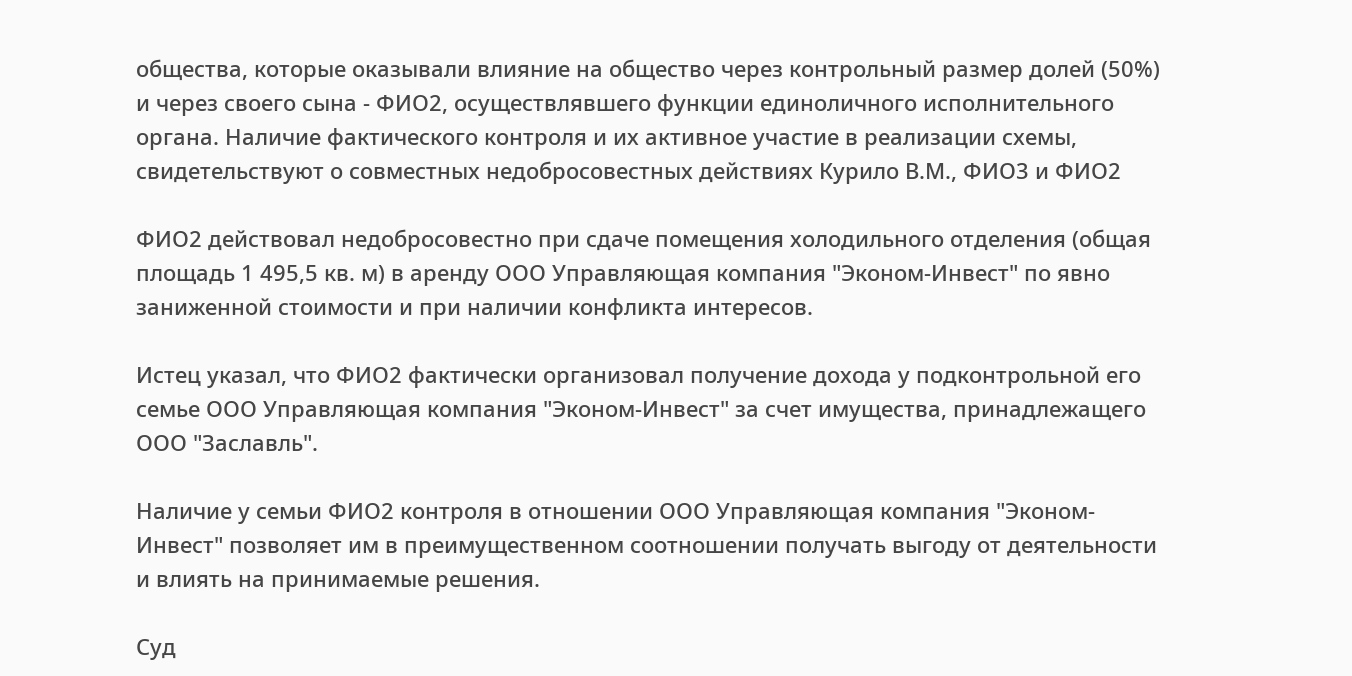общества, которые оказывали влияние на общество через контрольный размер долей (50%) и через своего сына - ФИО2, осуществлявшего функции единоличного исполнительного органа. Наличие фактического контроля и их активное участие в реализации схемы, свидетельствуют о совместных недобросовестных действиях Курило В.М., ФИО3 и ФИО2

ФИО2 действовал недобросовестно при сдаче помещения холодильного отделения (общая площадь 1 495,5 кв. м) в аренду ООО Управляющая компания "Эконом-Инвест" по явно заниженной стоимости и при наличии конфликта интересов.

Истец указал, что ФИО2 фактически организовал получение дохода у подконтрольной его семье ООО Управляющая компания "Эконом-Инвест" за счет имущества, принадлежащего ООО "Заславль".

Наличие у семьи ФИО2 контроля в отношении ООО Управляющая компания "Эконом-Инвест" позволяет им в преимущественном соотношении получать выгоду от деятельности и влиять на принимаемые решения.

Суд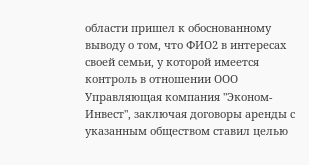области пришел к обоснованному выводу о том, что ФИО2 в интересах своей семьи, у которой имеется контроль в отношении ООО Управляющая компания "Эконом-Инвест", заключая договоры аренды с указанным обществом ставил целью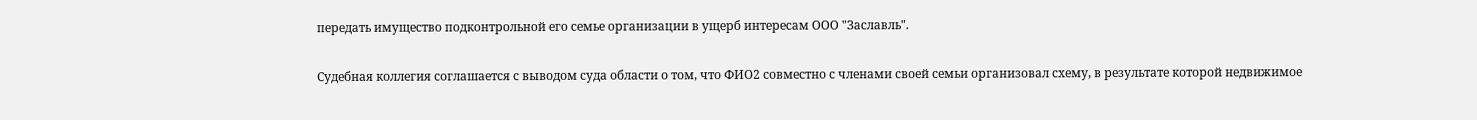передать имущество подконтрольной его семье организации в ущерб интересам ООО "Заславль".

Судебная коллегия соглашается с выводом суда области о том, что ФИО2 совместно с членами своей семьи организовал схему, в результате которой недвижимое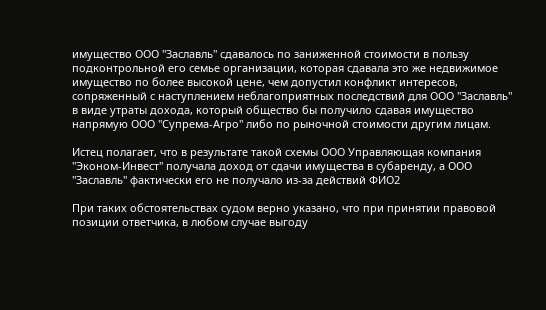имущество ООО "Заславль" сдавалось по заниженной стоимости в пользу подконтрольной его семье организации, которая сдавала это же недвижимое имущество по более высокой цене, чем допустил конфликт интересов, сопряженный с наступлением неблагоприятных последствий для ООО "Заславль" в виде утраты дохода, который общество бы получило сдавая имущество напрямую ООО "Супрема-Агро" либо по рыночной стоимости другим лицам.

Истец полагает, что в результате такой схемы ООО Управляющая компания "Эконом-Инвест" получала доход от сдачи имущества в субаренду, а ООО "Заславль" фактически его не получало из-за действий ФИО2

При таких обстоятельствах судом верно указано, что при принятии правовой позиции ответчика, в любом случае выгоду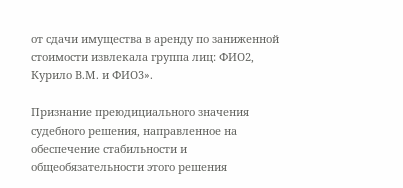от сдачи имущества в аренду по заниженной стоимости извлекала группа лиц: ФИО2, Курило В.М. и ФИО3».

Признание преюдициального значения судебного решения, направленное на обеспечение стабильности и общеобязательности этого решения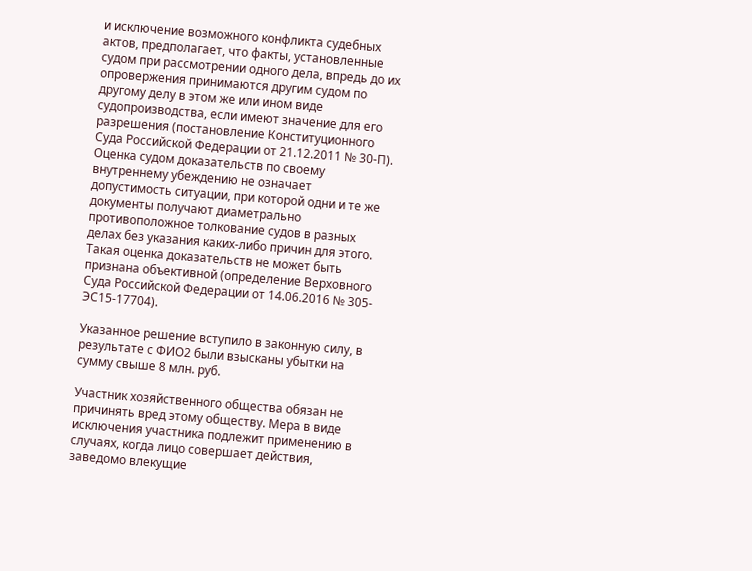и исключение возможного конфликта судебных актов, предполагает, что факты, установленные судом при рассмотрении одного дела, впредь до их опровержения принимаются другим судом по другому делу в этом же или ином виде судопроизводства, если имеют значение для его разрешения (постановление Конституционного Суда Российской Федерации от 21.12.2011 № 30-П). Оценка судом доказательств по своему внутреннему убеждению не означает допустимость ситуации, при которой одни и те же документы получают диаметрально противоположное толкование судов в разных делах без указания каких-либо причин для этого. Такая оценка доказательств не может быть признана объективной (определение Верховного Суда Российской Федерации от 14.06.2016 № 305-ЭС15-17704).

Указанное решение вступило в законную силу, в результате с ФИО2 были взысканы убытки на сумму свыше 8 млн. руб.

Участник хозяйственного общества обязан не причинять вред этому обществу. Мера в виде исключения участника подлежит применению в случаях, когда лицо совершает действия, заведомо влекущие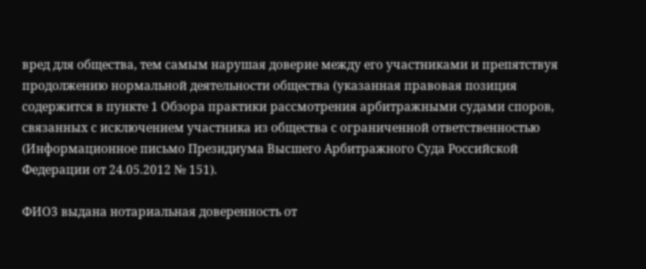вред для общества, тем самым нарушая доверие между его участниками и препятствуя продолжению нормальной деятельности общества (указанная правовая позиция содержится в пункте 1 Обзора практики рассмотрения арбитражными судами споров, связанных с исключением участника из общества с ограниченной ответственностью (Информационное письмо Президиума Высшего Арбитражного Суда Российской Федерации от 24.05.2012 № 151).

ФИО3 выдана нотариальная доверенность от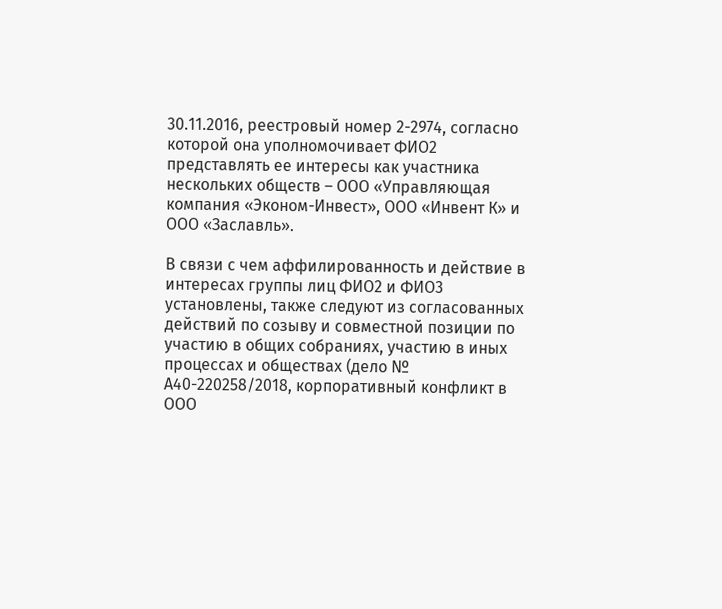30.11.2016, реестровый номер 2-2974, согласно которой она уполномочивает ФИО2 представлять ее интересы как участника нескольких обществ – ООО «Управляющая компания «Эконом-Инвест», ООО «Инвент К» и ООО «Заславль».

В связи с чем аффилированность и действие в интересах группы лиц ФИО2 и ФИО3 установлены, также следуют из согласованных действий по созыву и совместной позиции по участию в общих собраниях, участию в иных процессах и обществах (дело № А40-220258/2018, корпоративный конфликт в ООО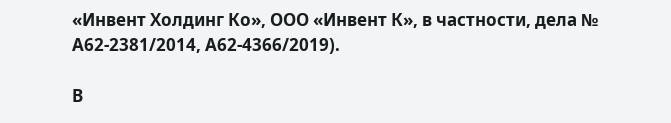«Инвент Холдинг Ко», ООО «Инвент К», в частности, дела № А62-2381/2014, А62-4366/2019).

В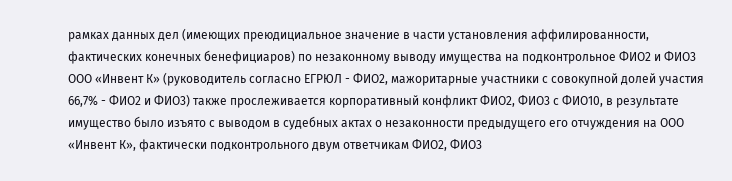рамках данных дел (имеющих преюдициальное значение в части установления аффилированности, фактических конечных бенефициаров) по незаконному выводу имущества на подконтрольное ФИО2 и ФИО3 ООО «Инвент К» (руководитель согласно ЕГРЮЛ - ФИО2, мажоритарные участники с совокупной долей участия 66,7% - ФИО2 и ФИО3) также прослеживается корпоративный конфликт ФИО2, ФИО3 с ФИО10, в результате имущество было изъято с выводом в судебных актах о незаконности предыдущего его отчуждения на ООО «Инвент К», фактически подконтрольного двум ответчикам ФИО2, ФИО3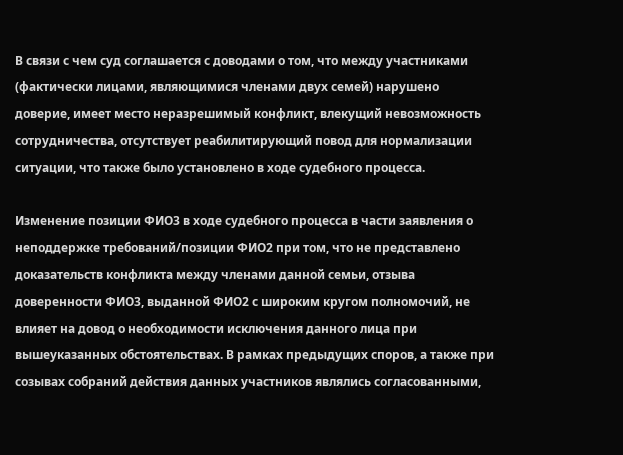В связи с чем суд соглашается с доводами о том, что между участниками (фактически лицами, являющимися членами двух семей) нарушено доверие, имеет место неразрешимый конфликт, влекущий невозможность сотрудничества, отсутствует реабилитирующий повод для нормализации ситуации, что также было установлено в ходе судебного процесса.

Изменение позиции ФИО3 в ходе судебного процесса в части заявления о неподдержке требований/позиции ФИО2 при том, что не представлено доказательств конфликта между членами данной семьи, отзыва доверенности ФИО3, выданной ФИО2 с широким кругом полномочий, не влияет на довод о необходимости исключения данного лица при вышеуказанных обстоятельствах. В рамках предыдущих споров, а также при созывах собраний действия данных участников являлись согласованными,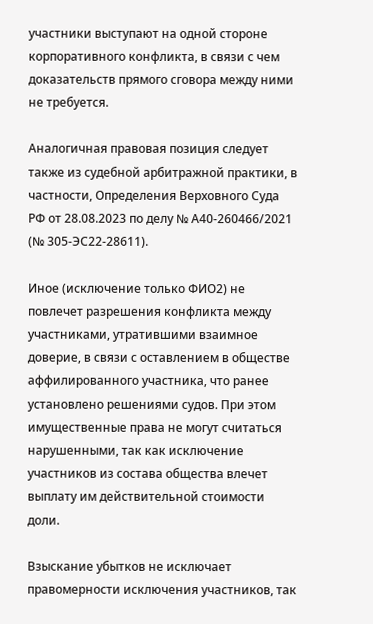участники выступают на одной стороне корпоративного конфликта, в связи с чем доказательств прямого сговора между ними не требуется.

Аналогичная правовая позиция следует также из судебной арбитражной практики, в частности, Определения Верховного Суда РФ от 28.08.2023 по делу № А40-260466/2021 (№ 305-ЭС22-28611).

Иное (исключение только ФИО2) не повлечет разрешения конфликта между участниками, утратившими взаимное доверие, в связи с оставлением в обществе аффилированного участника, что ранее установлено решениями судов. При этом имущественные права не могут считаться нарушенными, так как исключение участников из состава общества влечет выплату им действительной стоимости доли.

Взыскание убытков не исключает правомерности исключения участников, так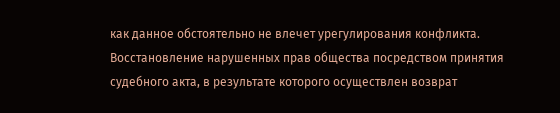как данное обстоятельно не влечет урегулирования конфликта. Восстановление нарушенных прав общества посредством принятия судебного акта, в результате которого осуществлен возврат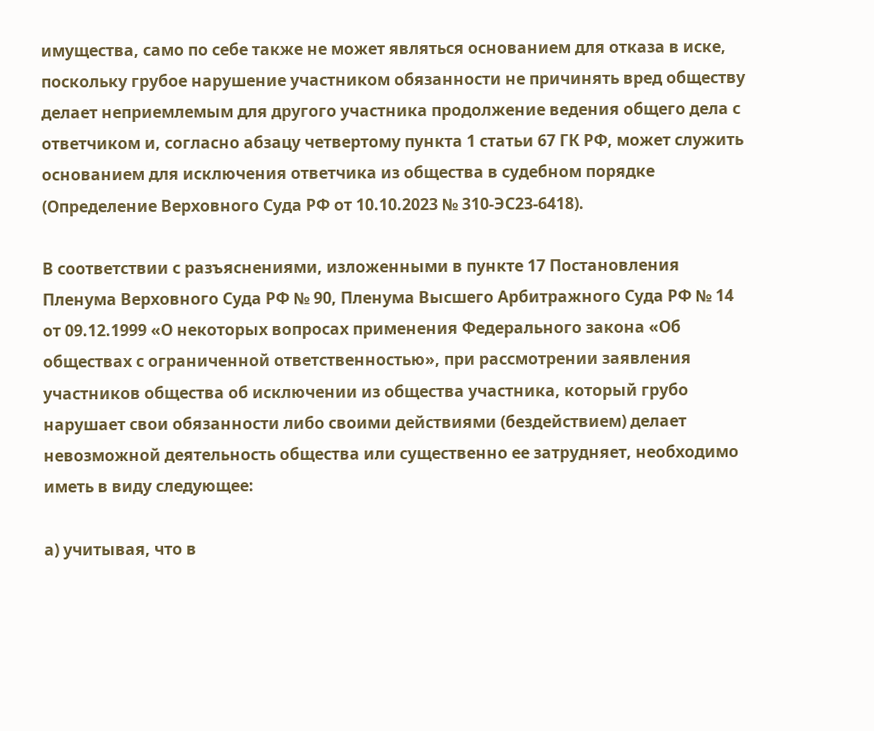имущества, само по себе также не может являться основанием для отказа в иске, поскольку грубое нарушение участником обязанности не причинять вред обществу делает неприемлемым для другого участника продолжение ведения общего дела с ответчиком и, согласно абзацу четвертому пункта 1 статьи 67 ГК РФ, может служить основанием для исключения ответчика из общества в судебном порядке (Определение Верховного Суда РФ от 10.10.2023 № 310-ЭС23-6418).

В соответствии с разъяснениями, изложенными в пункте 17 Постановления Пленума Верховного Суда РФ № 90, Пленума Высшего Арбитражного Суда РФ № 14 от 09.12.1999 «О некоторых вопросах применения Федерального закона «Об обществах с ограниченной ответственностью», при рассмотрении заявления участников общества об исключении из общества участника, который грубо нарушает свои обязанности либо своими действиями (бездействием) делает невозможной деятельность общества или существенно ее затрудняет, необходимо иметь в виду следующее:

а) учитывая, что в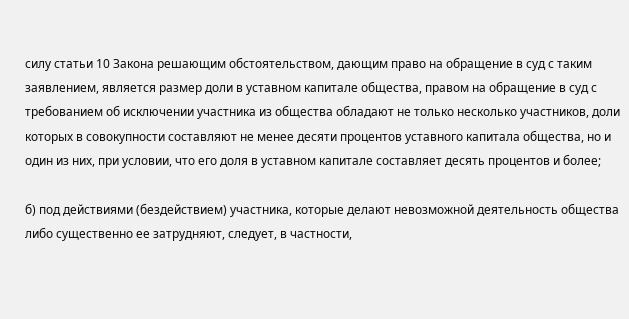силу статьи 10 Закона решающим обстоятельством, дающим право на обращение в суд с таким заявлением, является размер доли в уставном капитале общества, правом на обращение в суд с требованием об исключении участника из общества обладают не только несколько участников, доли которых в совокупности составляют не менее десяти процентов уставного капитала общества, но и один из них, при условии, что его доля в уставном капитале составляет десять процентов и более;

б) под действиями (бездействием) участника, которые делают невозможной деятельность общества либо существенно ее затрудняют, следует, в частности,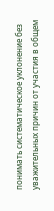понимать систематическое уклонение без уважительных причин от участия в общем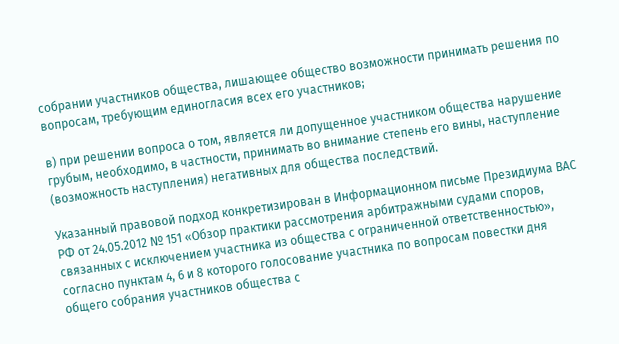собрании участников общества, лишающее общество возможности принимать решения по вопросам, требующим единогласия всех его участников;

в) при решении вопроса о том, является ли допущенное участником общества нарушение грубым, необходимо, в частности, принимать во внимание степень его вины, наступление (возможность наступления) негативных для общества последствий.

Указанный правовой подход конкретизирован в Информационном письме Президиума ВАС РФ от 24.05.2012 № 151 «Обзор практики рассмотрения арбитражными судами споров, связанных с исключением участника из общества с ограниченной ответственностью», согласно пунктам 4, 6 и 8 которого голосование участника по вопросам повестки дня общего собрания участников общества с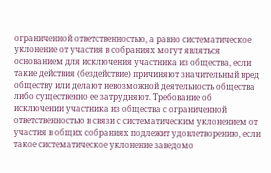ограниченной ответственностью, а равно систематическое уклонение от участия в собраниях могут являться основанием для исключения участника из общества, если такие действия (бездействие) причиняют значительный вред обществу или делают невозможной деятельность общества либо существенно ее затрудняют. Требование об исключении участника из общества с ограниченной ответственностью в связи с систематическим уклонением от участия в общих собраниях подлежит удовлетворению, если такое систематическое уклонение заведомо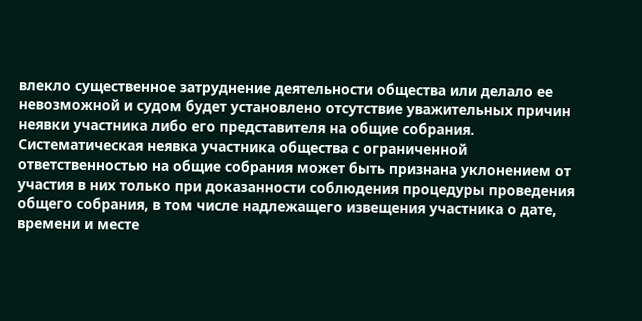влекло существенное затруднение деятельности общества или делало ее невозможной и судом будет установлено отсутствие уважительных причин неявки участника либо его представителя на общие собрания. Систематическая неявка участника общества с ограниченной ответственностью на общие собрания может быть признана уклонением от участия в них только при доказанности соблюдения процедуры проведения общего собрания, в том числе надлежащего извещения участника о дате, времени и месте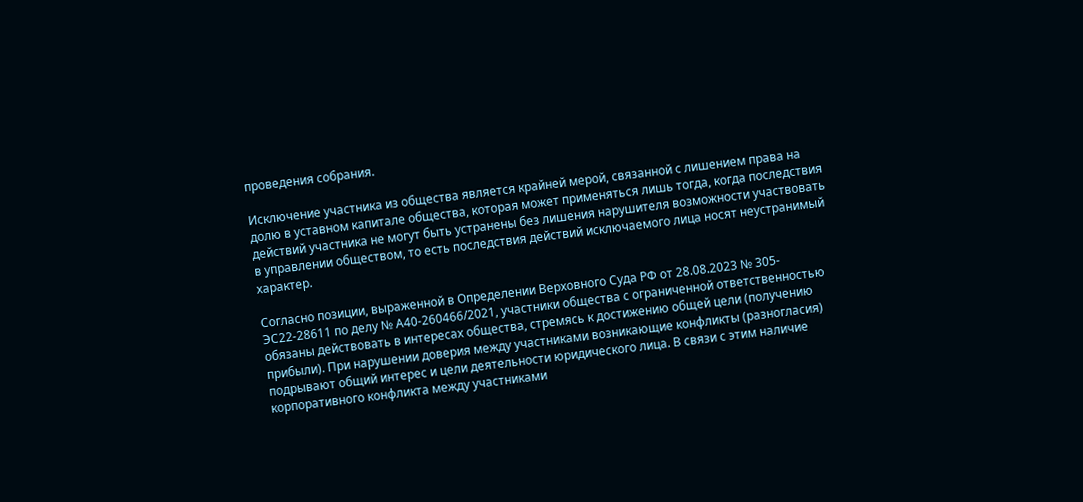проведения собрания.

Исключение участника из общества является крайней мерой, связанной с лишением права на долю в уставном капитале общества, которая может применяться лишь тогда, когда последствия действий участника не могут быть устранены без лишения нарушителя возможности участвовать в управлении обществом, то есть последствия действий исключаемого лица носят неустранимый характер.

Согласно позиции, выраженной в Определении Верховного Суда РФ от 28.08.2023 № 305-ЭС22-28611 по делу № А40-260466/2021, участники общества с ограниченной ответственностью обязаны действовать в интересах общества, стремясь к достижению общей цели (получению прибыли). При нарушении доверия между участниками возникающие конфликты (разногласия) подрывают общий интерес и цели деятельности юридического лица. В связи с этим наличие корпоративного конфликта между участниками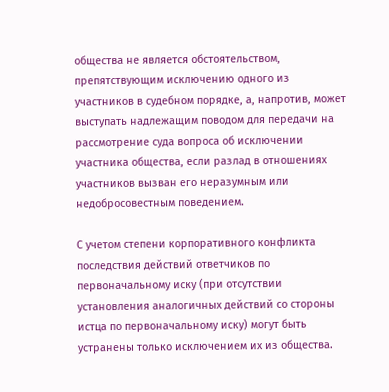общества не является обстоятельством, препятствующим исключению одного из участников в судебном порядке, а, напротив, может выступать надлежащим поводом для передачи на рассмотрение суда вопроса об исключении участника общества, если разлад в отношениях участников вызван его неразумным или недобросовестным поведением.

С учетом степени корпоративного конфликта последствия действий ответчиков по первоначальному иску (при отсутствии установления аналогичных действий со стороны истца по первоначальному иску) могут быть устранены только исключением их из общества.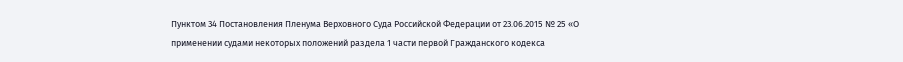Пунктом 34 Постановления Пленума Верховного Суда Российской Федерации от 23.06.2015 № 25 «О применении судами некоторых положений раздела 1 части первой Гражданского кодекса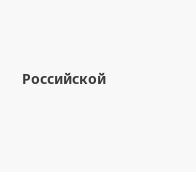Российской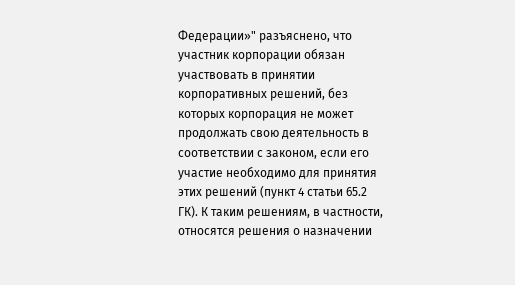Федерации»" разъяснено, что участник корпорации обязан участвовать в принятии корпоративных решений, без которых корпорация не может продолжать свою деятельность в соответствии с законом, если его участие необходимо для принятия этих решений (пункт 4 статьи 65.2 ГК). К таким решениям, в частности, относятся решения о назначении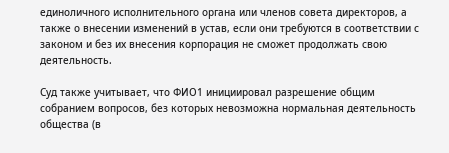единоличного исполнительного органа или членов совета директоров, а также о внесении изменений в устав, если они требуются в соответствии с законом и без их внесения корпорация не сможет продолжать свою деятельность.

Суд также учитывает, что ФИО1 инициировал разрешение общим собранием вопросов, без которых невозможна нормальная деятельность общества (в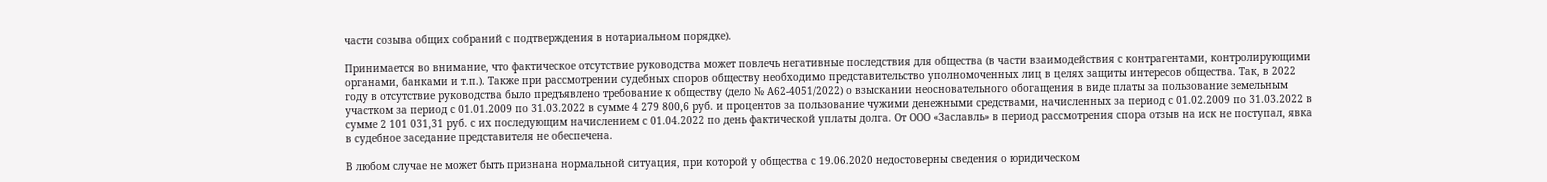части созыва общих собраний с подтверждения в нотариальном порядке).

Принимается во внимание, что фактическое отсутствие руководства может повлечь негативные последствия для общества (в части взаимодействия с контрагентами, контролирующими органами, банками и т.п.). Также при рассмотрении судебных споров обществу необходимо представительство уполномоченных лиц в целях защиты интересов общества. Так, в 2022 году в отсутствие руководства было предъявлено требование к обществу (дело № А62-4051/2022) о взыскании неосновательного обогащения в виде платы за пользование земельным участком за период с 01.01.2009 по 31.03.2022 в сумме 4 279 800,6 руб. и процентов за пользование чужими денежными средствами, начисленных за период с 01.02.2009 по 31.03.2022 в сумме 2 101 031,31 руб. с их последующим начислением с 01.04.2022 по день фактической уплаты долга. От ООО «Заславль» в период рассмотрения спора отзыв на иск не поступал, явка в судебное заседание представителя не обеспечена.

В любом случае не может быть признана нормальной ситуация, при которой у общества с 19.06.2020 недостоверны сведения о юридическом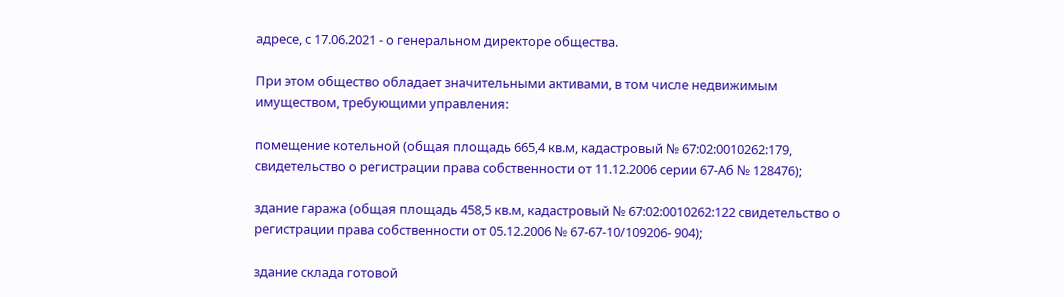адресе, с 17.06.2021 - о генеральном директоре общества.

При этом общество обладает значительными активами, в том числе недвижимым имуществом, требующими управления:

помещение котельной (общая площадь 665,4 кв.м, кадастровый № 67:02:0010262:179, свидетельство о регистрации права собственности от 11.12.2006 серии 67-Аб № 128476);

здание гаража (общая площадь 458,5 кв.м, кадастровый № 67:02:0010262:122 свидетельство о регистрации права собственности от 05.12.2006 № 67-67-10/109206- 904);

здание склада готовой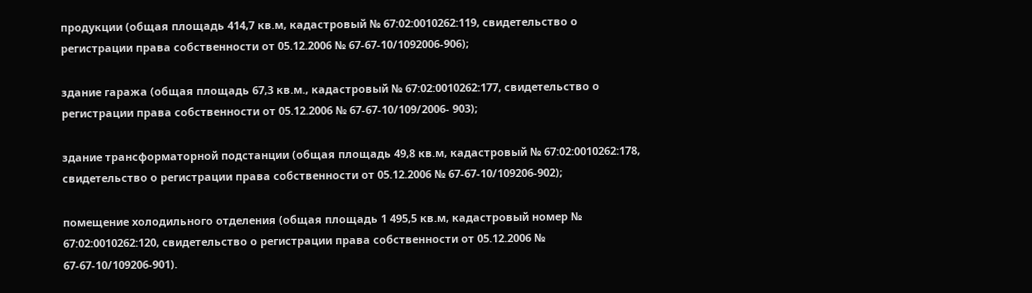продукции (общая площадь 414,7 кв.м, кадастровый № 67:02:0010262:119, свидетельство о регистрации права собственности от 05.12.2006 № 67-67-10/1092006-906);

здание гаража (общая площадь 67,3 кв.м., кадастровый № 67:02:0010262:177, свидетельство о регистрации права собственности от 05.12.2006 № 67-67-10/109/2006- 903);

здание трансформаторной подстанции (общая площадь 49,8 кв.м, кадастровый № 67:02:0010262:178, свидетельство о регистрации права собственности от 05.12.2006 № 67-67-10/109206-902);

помещение холодильного отделения (общая площадь 1 495,5 кв.м, кадастровый номер № 67:02:0010262:120, свидетельство о регистрации права собственности от 05.12.2006 № 67-67-10/109206-901).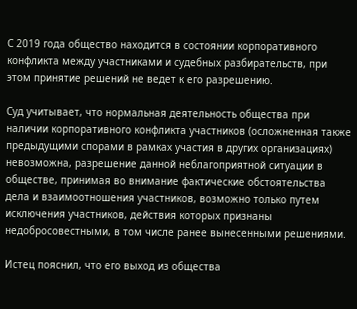С 2019 года общество находится в состоянии корпоративного конфликта между участниками и судебных разбирательств, при этом принятие решений не ведет к его разрешению.

Суд учитывает, что нормальная деятельность общества при наличии корпоративного конфликта участников (осложненная также предыдущими спорами в рамках участия в других организациях) невозможна, разрешение данной неблагоприятной ситуации в обществе, принимая во внимание фактические обстоятельства дела и взаимоотношения участников, возможно только путем исключения участников, действия которых признаны недобросовестными, в том числе ранее вынесенными решениями.

Истец пояснил, что его выход из общества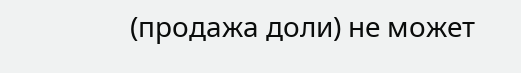(продажа доли) не может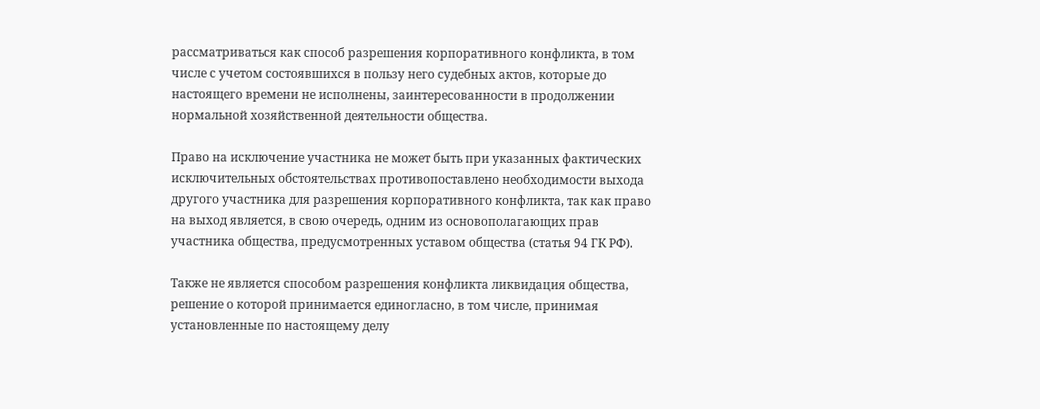рассматриваться как способ разрешения корпоративного конфликта, в том числе с учетом состоявшихся в пользу него судебных актов, которые до настоящего времени не исполнены, заинтересованности в продолжении нормальной хозяйственной деятельности общества.

Право на исключение участника не может быть при указанных фактических исключительных обстоятельствах противопоставлено необходимости выхода другого участника для разрешения корпоративного конфликта, так как право на выход является, в свою очередь, одним из основополагающих прав участника общества, предусмотренных уставом общества (статья 94 ГК РФ).

Также не является способом разрешения конфликта ликвидация общества, решение о которой принимается единогласно, в том числе, принимая установленные по настоящему делу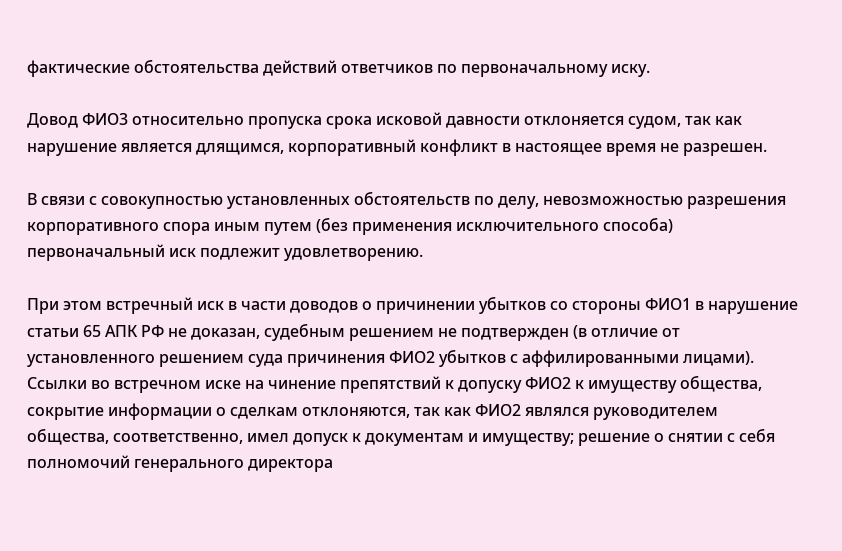фактические обстоятельства действий ответчиков по первоначальному иску.

Довод ФИО3 относительно пропуска срока исковой давности отклоняется судом, так как нарушение является длящимся, корпоративный конфликт в настоящее время не разрешен.

В связи с совокупностью установленных обстоятельств по делу, невозможностью разрешения корпоративного спора иным путем (без применения исключительного способа) первоначальный иск подлежит удовлетворению.

При этом встречный иск в части доводов о причинении убытков со стороны ФИО1 в нарушение статьи 65 АПК РФ не доказан, судебным решением не подтвержден (в отличие от установленного решением суда причинения ФИО2 убытков с аффилированными лицами). Ссылки во встречном иске на чинение препятствий к допуску ФИО2 к имуществу общества, сокрытие информации о сделкам отклоняются, так как ФИО2 являлся руководителем общества, соответственно, имел допуск к документам и имуществу; решение о снятии с себя полномочий генерального директора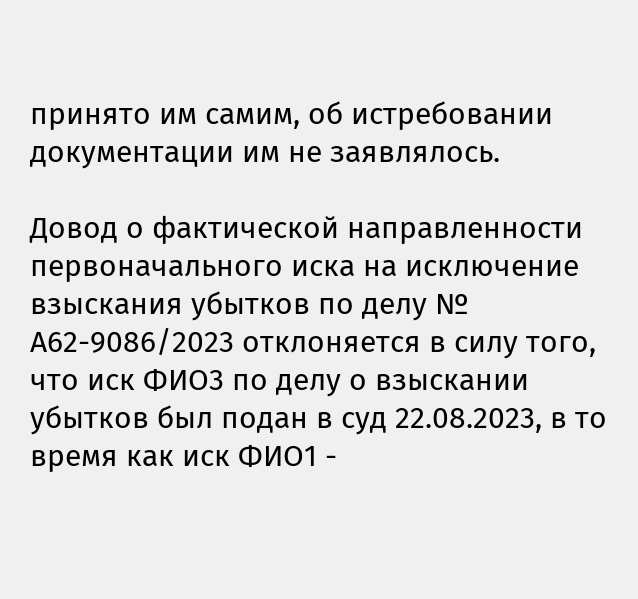принято им самим, об истребовании документации им не заявлялось.

Довод о фактической направленности первоначального иска на исключение взыскания убытков по делу № А62-9086/2023 отклоняется в силу того, что иск ФИО3 по делу о взыскании убытков был подан в суд 22.08.2023, в то время как иск ФИО1 -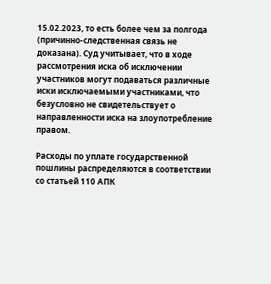15.02.2023, то есть более чем за полгода (причинно-следственная связь не доказана). Суд учитывает, что в ходе рассмотрения иска об исключении участников могут подаваться различные иски исключаемыми участниками, что безусловно не свидетельствует о направленности иска на злоупотребление правом.

Расходы по уплате государственной пошлины распределяются в соответствии со статьей 110 АПК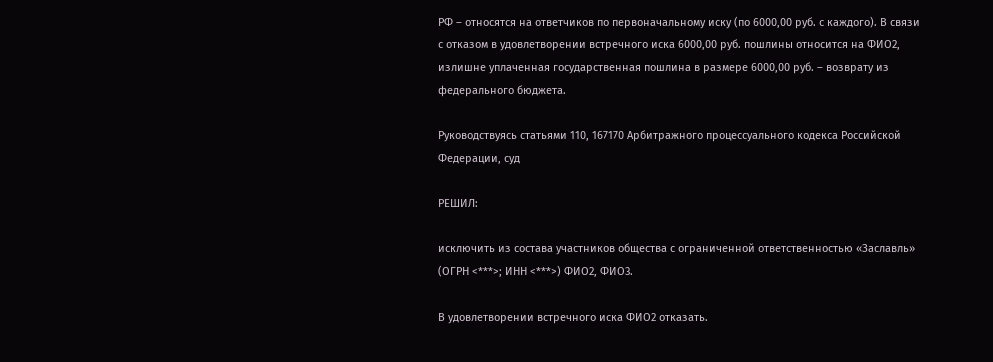РФ – относятся на ответчиков по первоначальному иску (по 6000,00 руб. с каждого). В связи с отказом в удовлетворении встречного иска 6000,00 руб. пошлины относится на ФИО2, излишне уплаченная государственная пошлина в размере 6000,00 руб. – возврату из федерального бюджета.

Руководствуясь статьями 110, 167170 Арбитражного процессуального кодекса Российской Федерации, суд

РЕШИЛ:

исключить из состава участников общества с ограниченной ответственностью «Заславль» (ОГРН <***>; ИНН <***>) ФИО2, ФИО3.

В удовлетворении встречного иска ФИО2 отказать.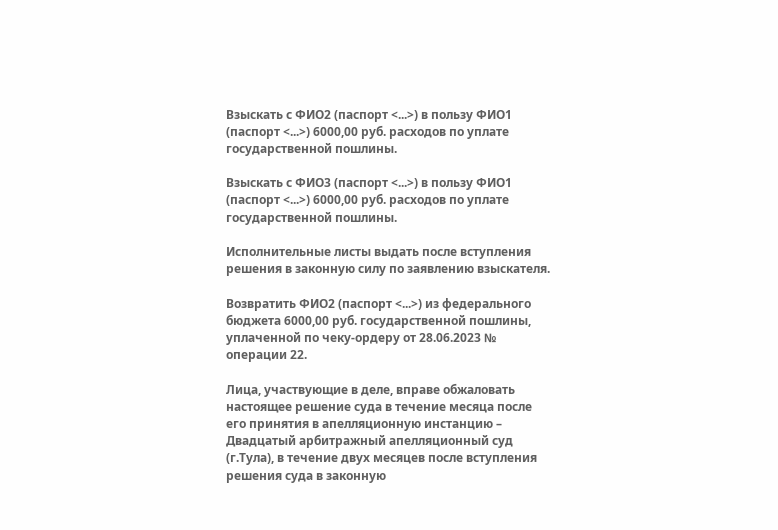Взыскать с ФИО2 (паспорт <...>) в пользу ФИО1 (паспорт <...>) 6000,00 руб. расходов по уплате государственной пошлины.

Взыскать с ФИО3 (паспорт <...>) в пользу ФИО1 (паспорт <...>) 6000,00 руб. расходов по уплате государственной пошлины.

Исполнительные листы выдать после вступления решения в законную силу по заявлению взыскателя.

Возвратить ФИО2 (паспорт <...>) из федерального бюджета 6000,00 руб. государственной пошлины, уплаченной по чеку-ордеру от 28.06.2023 № операции 22.

Лица, участвующие в деле, вправе обжаловать настоящее решение суда в течение месяца после его принятия в апелляционную инстанцию – Двадцатый арбитражный апелляционный суд (г.Тула), в течение двух месяцев после вступления решения суда в законную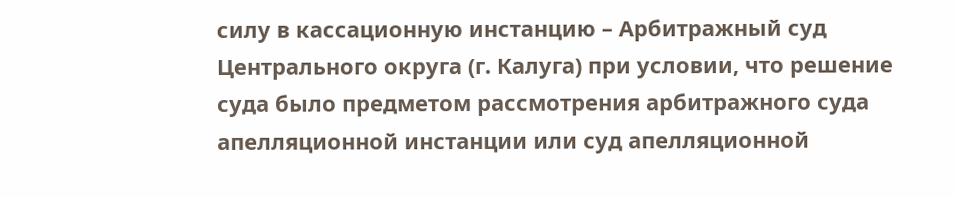силу в кассационную инстанцию – Арбитражный суд Центрального округа (г. Калуга) при условии, что решение суда было предметом рассмотрения арбитражного суда апелляционной инстанции или суд апелляционной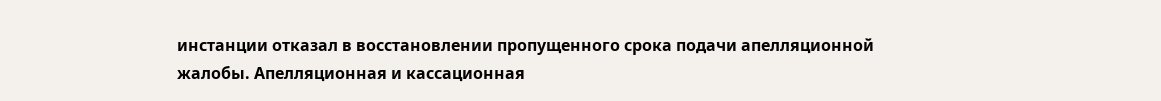инстанции отказал в восстановлении пропущенного срока подачи апелляционной жалобы. Апелляционная и кассационная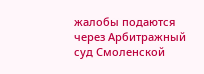жалобы подаются через Арбитражный суд Смоленской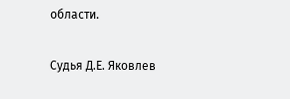области.

Судья Д.Е. Яковлев